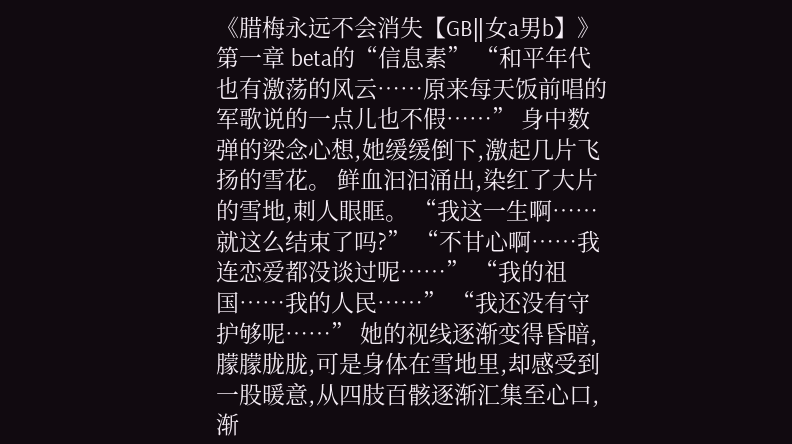《腊梅永远不会消失【GB‖女a男b】》 第一章 beta的“信息素” “和平年代也有激荡的风云……原来每天饭前唱的军歌说的一点儿也不假……” 身中数弹的梁念心想,她缓缓倒下,激起几片飞扬的雪花。 鲜血汩汩涌出,染红了大片的雪地,刺人眼眶。 “我这一生啊……就这么结束了吗?” “不甘心啊……我连恋爱都没谈过呢……” “我的祖国……我的人民……” “我还没有守护够呢……” 她的视线逐渐变得昏暗,朦朦胧胧,可是身体在雪地里,却感受到一股暖意,从四肢百骸逐渐汇集至心口,渐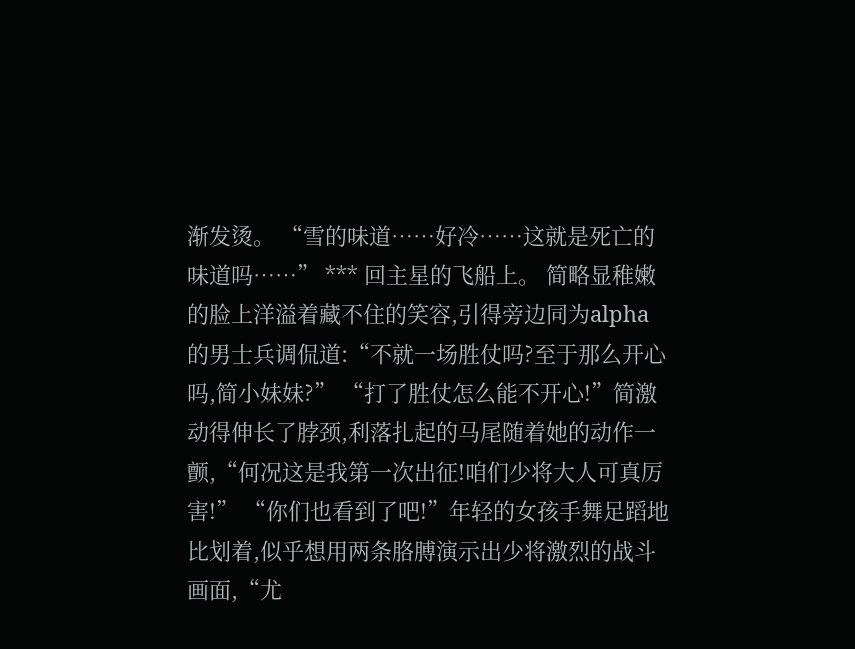渐发烫。 “雪的味道……好冷……这就是死亡的味道吗……” *** 回主星的飞船上。 简略显稚嫩的脸上洋溢着藏不住的笑容,引得旁边同为alpha的男士兵调侃道:“不就一场胜仗吗?至于那么开心吗,简小妹妹?” “打了胜仗怎么能不开心!”简激动得伸长了脖颈,利落扎起的马尾随着她的动作一颤,“何况这是我第一次出征!咱们少将大人可真厉害!” “你们也看到了吧!”年轻的女孩手舞足蹈地比划着,似乎想用两条胳膊演示出少将激烈的战斗画面,“尤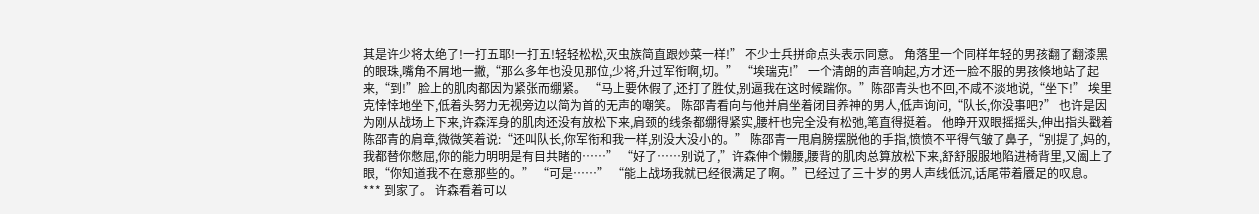其是许少将太绝了!一打五耶!一打五!轻轻松松,灭虫族简直跟炒菜一样!” 不少士兵拼命点头表示同意。 角落里一个同样年轻的男孩翻了翻漆黑的眼珠,嘴角不屑地一撇,“那么多年也没见那位,少将,升过军衔啊,切。” “埃瑞克!” 一个清朗的声音响起,方才还一脸不服的男孩倏地站了起来,“到!”脸上的肌肉都因为紧张而绷紧。 “马上要休假了,还打了胜仗,别逼我在这时候踹你。”陈邵青头也不回,不咸不淡地说,“坐下!” 埃里克悻悻地坐下,低着头努力无视旁边以简为首的无声的嘲笑。 陈邵青看向与他并肩坐着闭目养神的男人,低声询问,“队长,你没事吧?” 也许是因为刚从战场上下来,许森浑身的肌肉还没有放松下来,肩颈的线条都绷得紧实,腰杆也完全没有松弛,笔直得挺着。 他睁开双眼摇摇头,伸出指头戳着陈邵青的肩章,微微笑着说:“还叫队长,你军衔和我一样,别没大没小的。” 陈邵青一甩肩膀摆脱他的手指,愤愤不平得气皱了鼻子,“别提了,妈的,我都替你憋屈,你的能力明明是有目共睹的……” “好了……别说了,”许森伸个懒腰,腰背的肌肉总算放松下来,舒舒服服地陷进椅背里,又阖上了眼,“你知道我不在意那些的。” “可是……” “能上战场我就已经很满足了啊。”已经过了三十岁的男人声线低沉,话尾带着餍足的叹息。 *** 到家了。 许森看着可以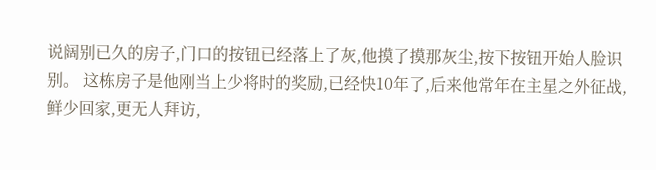说阔别已久的房子,门口的按钮已经落上了灰,他摸了摸那灰尘,按下按钮开始人脸识别。 这栋房子是他刚当上少将时的奖励,已经快10年了,后来他常年在主星之外征战,鲜少回家,更无人拜访,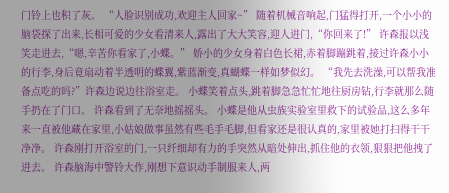门铃上也积了灰。 “人脸识别成功,欢迎主人回家~” 随着机械音响起,门猛得打开,一个小小的脑袋探了出来,长相可爱的少女看清来人,露出了大大笑容,迎人进门,“你回来了!” 许森报以浅笑走进去,“嗯,辛苦你看家了,小蝶。” 娇小的少女身着白色长裙,赤着脚蹦跳着,接过许森小小的行李,身后竟扇动着半透明的蝶翼,紫蓝渐变,真蝴蝶一样如梦似幻。 “我先去洗澡,可以帮我准备点吃的吗?”许森边说边往浴室走。 小蝶笑着点头,跳着脚急急忙忙地往厨房钻,行李就那么随手扔在了门口。 许森看到了无奈地摇摇头。 小蝶是他从虫族实验室里救下的试验品,这么多年来一直被他藏在家里,小姑娘做事虽然有些毛手毛脚,但看家还是很认真的,家里被她打扫得干干净净。 许森刚打开浴室的门,一只纤细却有力的手突然从暗处伸出,抓住他的衣领,狠狠把他拽了进去。 许森脑海中警铃大作,刚想下意识动手制服来人,两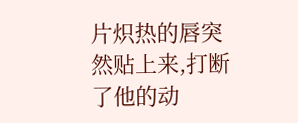片炽热的唇突然贴上来,打断了他的动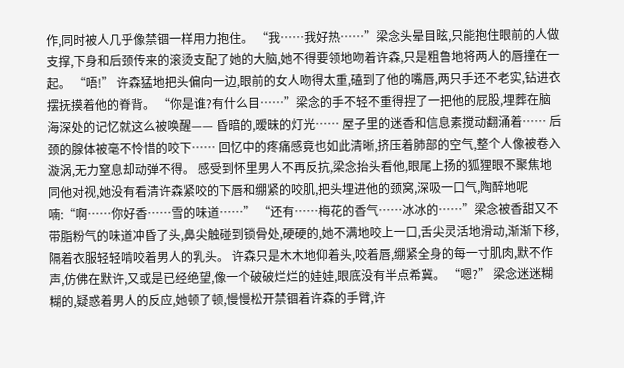作,同时被人几乎像禁锢一样用力抱住。 “我……我好热……”梁念头晕目眩,只能抱住眼前的人做支撑,下身和后颈传来的滚烫支配了她的大脑,她不得要领地吻着许森,只是粗鲁地将两人的唇撞在一起。 “唔!” 许森猛地把头偏向一边,眼前的女人吻得太重,磕到了他的嘴唇,两只手还不老实,钻进衣摆抚摸着他的脊背。 “你是谁?有什么目……”梁念的手不轻不重得捏了一把他的屁股,埋葬在脑海深处的记忆就这么被唤醒—— 昏暗的,暧昧的灯光…… 屋子里的迷香和信息素搅动翻涌着…… 后颈的腺体被毫不怜惜的咬下…… 回忆中的疼痛感竟也如此清晰,挤压着肺部的空气,整个人像被卷入漩涡,无力窒息却动弹不得。 感受到怀里男人不再反抗,梁念抬头看他,眼尾上扬的狐狸眼不聚焦地同他对视,她没有看清许森紧咬的下唇和绷紧的咬肌,把头埋进他的颈窝,深吸一口气,陶醉地呢喃:“啊……你好香……雪的味道……” “还有……梅花的香气……冰冰的……”梁念被香甜又不带脂粉气的味道冲昏了头,鼻尖触碰到锁骨处,硬硬的,她不满地咬上一口,舌尖灵活地滑动,渐渐下移,隔着衣服轻轻啃咬着男人的乳头。 许森只是木木地仰着头,咬着唇,绷紧全身的每一寸肌肉,默不作声,仿佛在默许,又或是已经绝望,像一个破破烂烂的娃娃,眼底没有半点希冀。 “嗯?” 梁念迷迷糊糊的,疑惑着男人的反应,她顿了顿,慢慢松开禁锢着许森的手臂,许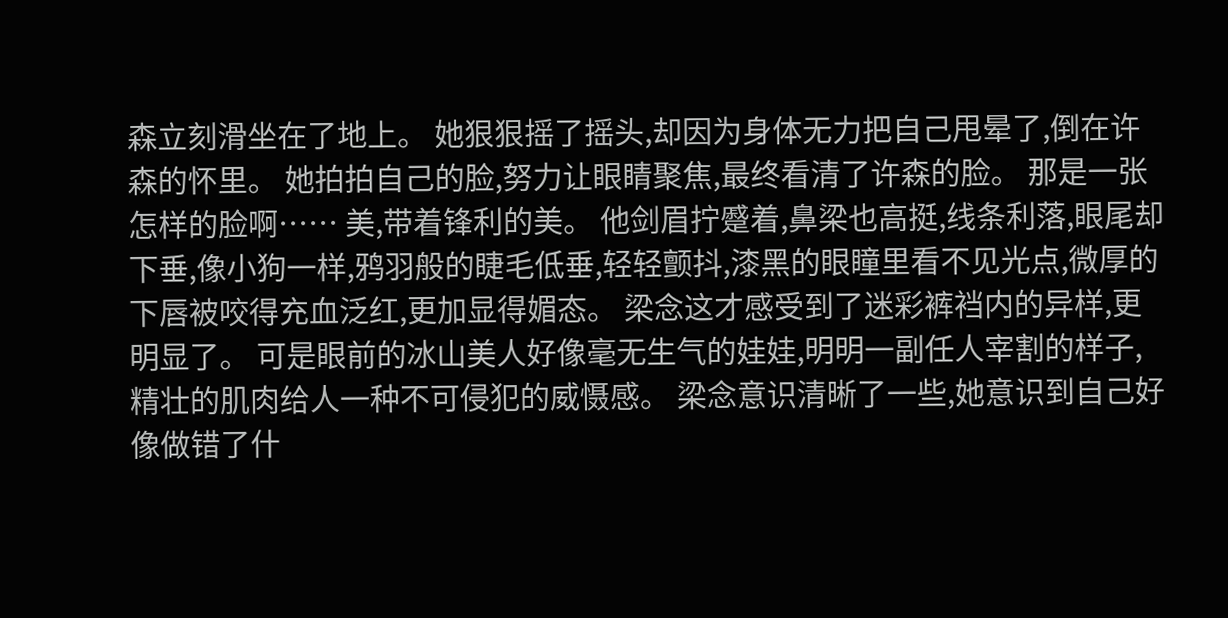森立刻滑坐在了地上。 她狠狠摇了摇头,却因为身体无力把自己甩晕了,倒在许森的怀里。 她拍拍自己的脸,努力让眼睛聚焦,最终看清了许森的脸。 那是一张怎样的脸啊…… 美,带着锋利的美。 他剑眉拧蹙着,鼻梁也高挺,线条利落,眼尾却下垂,像小狗一样,鸦羽般的睫毛低垂,轻轻颤抖,漆黑的眼瞳里看不见光点,微厚的下唇被咬得充血泛红,更加显得媚态。 梁念这才感受到了迷彩裤裆内的异样,更明显了。 可是眼前的冰山美人好像毫无生气的娃娃,明明一副任人宰割的样子,精壮的肌肉给人一种不可侵犯的威慑感。 梁念意识清晰了一些,她意识到自己好像做错了什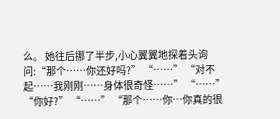么。 她往后挪了半步,小心翼翼地探着头询问:“那个……你还好吗?” “……” “对不起……我刚刚……身体很奇怪……” “……” “你好?” “……” “那个……你…你真的很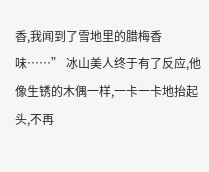香,我闻到了雪地里的腊梅香味……” 冰山美人终于有了反应,他像生锈的木偶一样,一卡一卡地抬起头,不再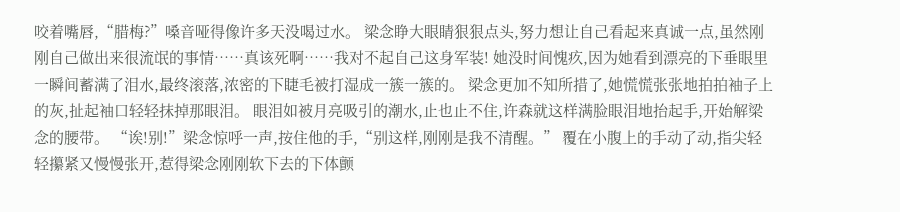咬着嘴唇,“腊梅?”嗓音哑得像许多天没喝过水。 梁念睁大眼睛狠狠点头,努力想让自己看起来真诚一点,虽然刚刚自己做出来很流氓的事情……真该死啊……我对不起自己这身军装! 她没时间愧疚,因为她看到漂亮的下垂眼里一瞬间蓄满了泪水,最终滚落,浓密的下睫毛被打湿成一簇一簇的。 梁念更加不知所措了,她慌慌张张地拍拍袖子上的灰,扯起袖口轻轻抹掉那眼泪。 眼泪如被月亮吸引的潮水,止也止不住,许森就这样满脸眼泪地抬起手,开始解梁念的腰带。 “诶!别!”梁念惊呼一声,按住他的手,“别这样,刚刚是我不清醒。” 覆在小腹上的手动了动,指尖轻轻攥紧又慢慢张开,惹得梁念刚刚软下去的下体颤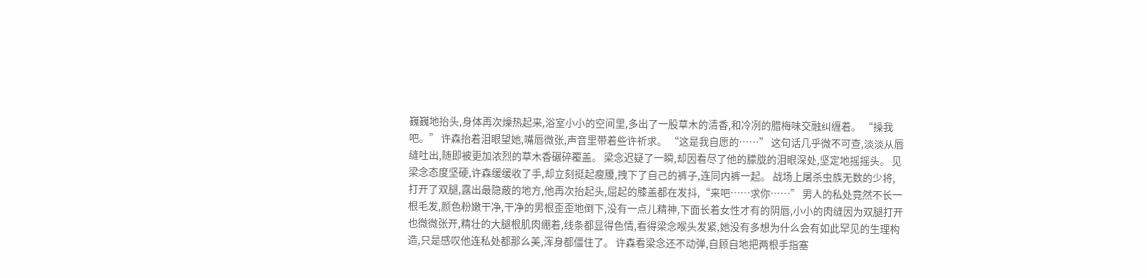巍巍地抬头,身体再次燥热起来,浴室小小的空间里,多出了一股草木的清香,和冷冽的腊梅味交融纠缠着。 “操我吧。” 许森抬着泪眼望她,嘴唇微张,声音里带着些许祈求。 “这是我自愿的……” 这句话几乎微不可查,淡淡从唇缝吐出,随即被更加浓烈的草木香碾碎覆盖。 梁念迟疑了一瞬,却因看尽了他的朦胧的泪眼深处,坚定地摇摇头。 见梁念态度坚硬,许森缓缓收了手,却立刻挺起瘦腰,拽下了自己的裤子,连同内裤一起。 战场上屠杀虫族无数的少将,打开了双腿,露出最隐蔽的地方,他再次抬起头,屈起的膝盖都在发抖,“来吧……求你……” 男人的私处竟然不长一根毛发,颜色粉嫩干净,干净的男根歪歪地倒下,没有一点儿精神,下面长着女性才有的阴唇,小小的肉缝因为双腿打开也微微张开,精壮的大腿根肌肉绷着,线条都显得色情,看得梁念喉头发紧,她没有多想为什么会有如此罕见的生理构造,只是感叹他连私处都那么美,浑身都僵住了。 许森看梁念还不动弹,自顾自地把两根手指塞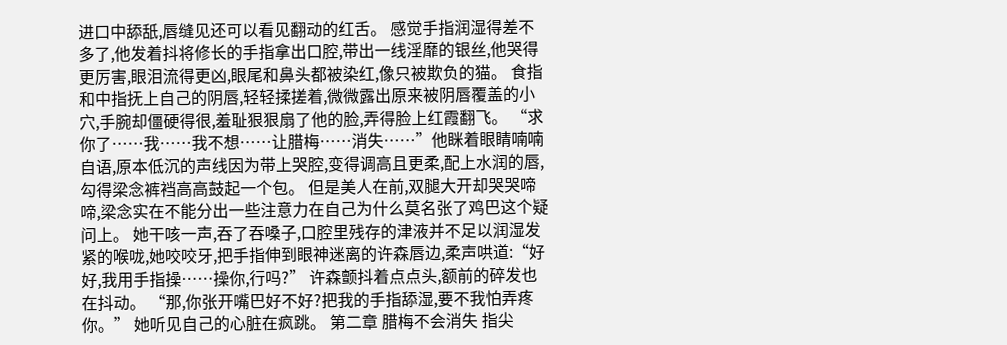进口中舔舐,唇缝见还可以看见翻动的红舌。 感觉手指润湿得差不多了,他发着抖将修长的手指拿出口腔,带出一线淫靡的银丝,他哭得更厉害,眼泪流得更凶,眼尾和鼻头都被染红,像只被欺负的猫。 食指和中指抚上自己的阴唇,轻轻揉搓着,微微露出原来被阴唇覆盖的小穴,手腕却僵硬得很,羞耻狠狠扇了他的脸,弄得脸上红霞翻飞。 “求你了……我……我不想……让腊梅……消失……”他眯着眼睛喃喃自语,原本低沉的声线因为带上哭腔,变得调高且更柔,配上水润的唇,勾得梁念裤裆高高鼓起一个包。 但是美人在前,双腿大开却哭哭啼啼,梁念实在不能分出一些注意力在自己为什么莫名张了鸡巴这个疑问上。 她干咳一声,吞了吞嗓子,口腔里残存的津液并不足以润湿发紧的喉咙,她咬咬牙,把手指伸到眼神迷离的许森唇边,柔声哄道:“好好,我用手指操……操你,行吗?” 许森颤抖着点点头,额前的碎发也在抖动。 “那,你张开嘴巴好不好?把我的手指舔湿,要不我怕弄疼你。” 她听见自己的心脏在疯跳。 第二章 腊梅不会消失 指尖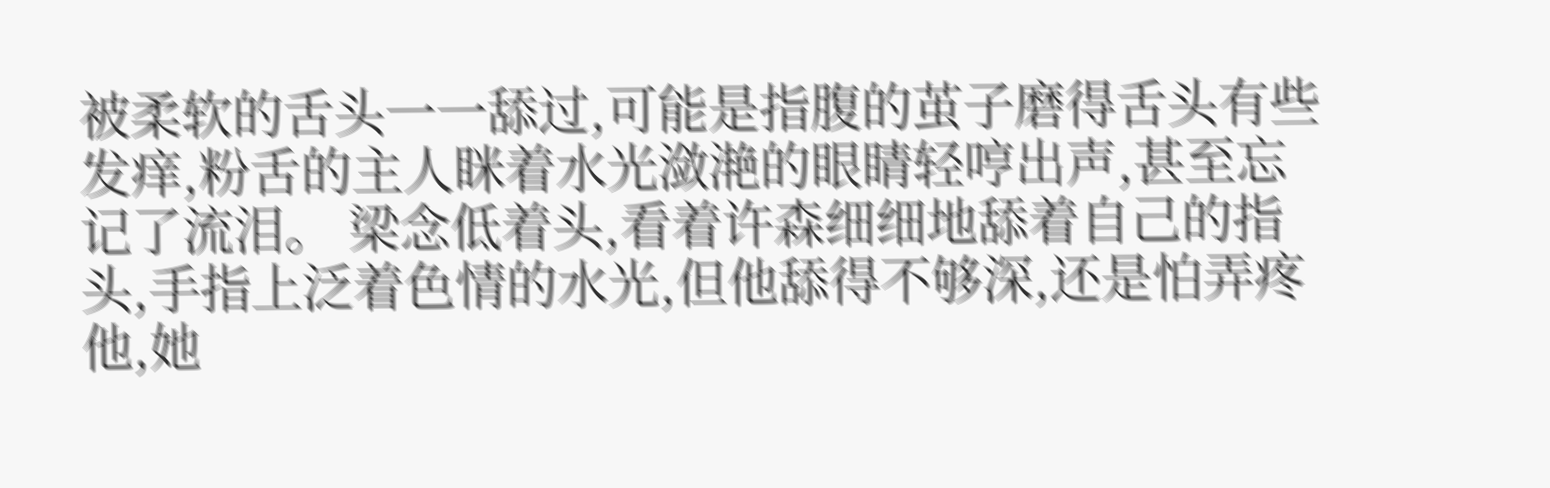被柔软的舌头一一舔过,可能是指腹的茧子磨得舌头有些发痒,粉舌的主人眯着水光潋滟的眼睛轻哼出声,甚至忘记了流泪。 梁念低着头,看着许森细细地舔着自己的指头,手指上泛着色情的水光,但他舔得不够深,还是怕弄疼他,她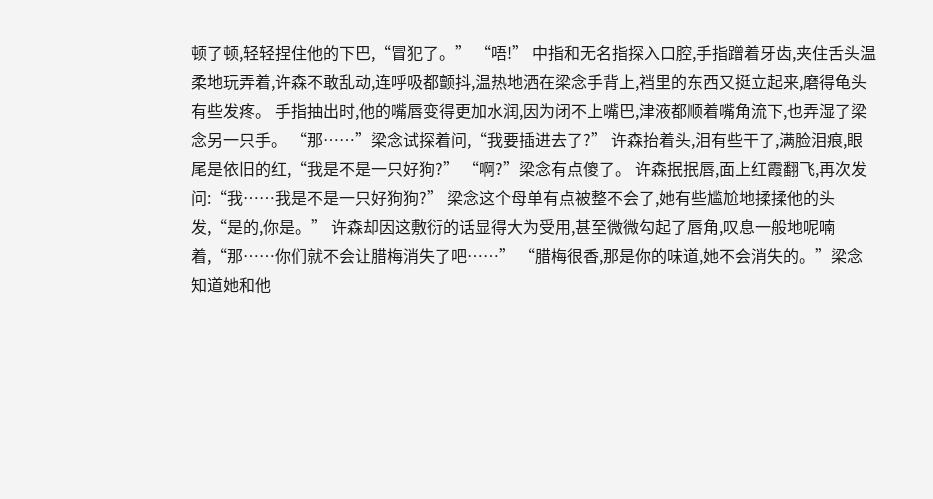顿了顿,轻轻捏住他的下巴,“冒犯了。” “唔!” 中指和无名指探入口腔,手指蹭着牙齿,夹住舌头温柔地玩弄着,许森不敢乱动,连呼吸都颤抖,温热地洒在梁念手背上,裆里的东西又挺立起来,磨得龟头有些发疼。 手指抽出时,他的嘴唇变得更加水润,因为闭不上嘴巴,津液都顺着嘴角流下,也弄湿了梁念另一只手。 “那……”梁念试探着问,“我要插进去了?” 许森抬着头,泪有些干了,满脸泪痕,眼尾是依旧的红,“我是不是一只好狗?” “啊?”梁念有点傻了。 许森抿抿唇,面上红霞翻飞,再次发问:“我……我是不是一只好狗狗?” 梁念这个母单有点被整不会了,她有些尴尬地揉揉他的头发,“是的,你是。” 许森却因这敷衍的话显得大为受用,甚至微微勾起了唇角,叹息一般地呢喃着,“那……你们就不会让腊梅消失了吧……” “腊梅很香,那是你的味道,她不会消失的。”梁念知道她和他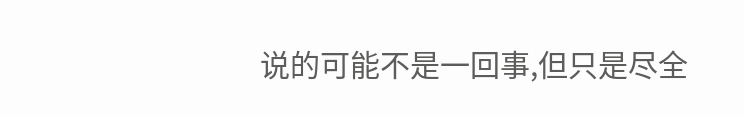说的可能不是一回事,但只是尽全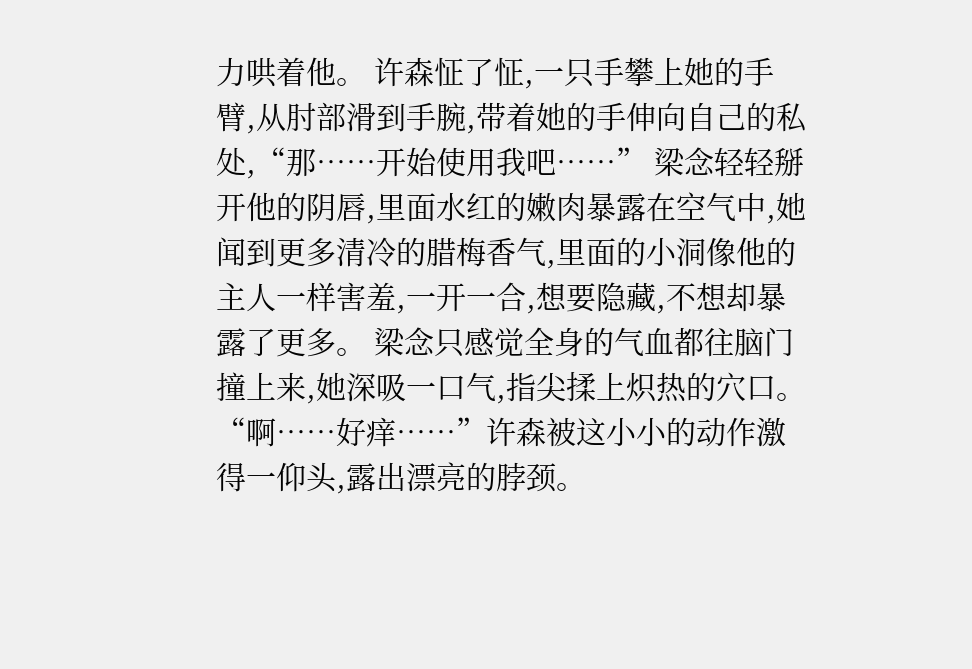力哄着他。 许森怔了怔,一只手攀上她的手臂,从肘部滑到手腕,带着她的手伸向自己的私处,“那……开始使用我吧……” 梁念轻轻掰开他的阴唇,里面水红的嫩肉暴露在空气中,她闻到更多清冷的腊梅香气,里面的小洞像他的主人一样害羞,一开一合,想要隐藏,不想却暴露了更多。 梁念只感觉全身的气血都往脑门撞上来,她深吸一口气,指尖揉上炽热的穴口。 “啊……好痒……”许森被这小小的动作激得一仰头,露出漂亮的脖颈。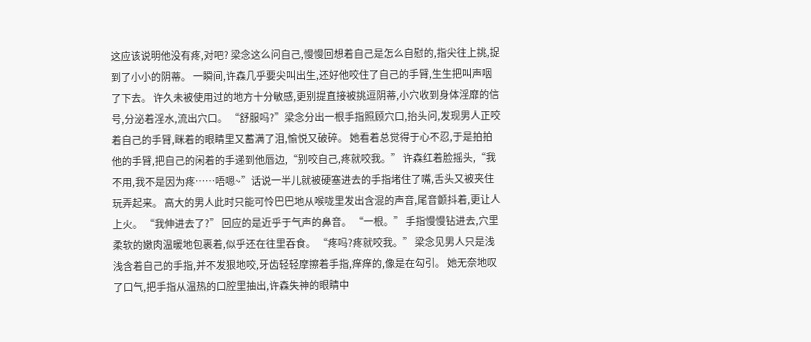这应该说明他没有疼,对吧? 梁念这么问自己,慢慢回想着自己是怎么自慰的,指尖往上挑,捉到了小小的阴蒂。 一瞬间,许森几乎要尖叫出生,还好他咬住了自己的手臂,生生把叫声咽了下去。 许久未被使用过的地方十分敏感,更别提直接被挑逗阴蒂,小穴收到身体淫靡的信号,分泌着淫水,流出穴口。 “舒服吗?”梁念分出一根手指照顾穴口,抬头问,发现男人正咬着自己的手臂,眯着的眼睛里又蓄满了泪,愉悦又破碎。 她看着总觉得于心不忍,于是拍拍他的手臂,把自己的闲着的手递到他唇边,“别咬自己,疼就咬我。” 许森红着脸摇头,“我不用,我不是因为疼……唔嗯~”话说一半儿就被硬塞进去的手指堵住了嘴,舌头又被夹住玩弄起来。 高大的男人此时只能可怜巴巴地从喉咙里发出含混的声音,尾音颤抖着,更让人上火。 “我伸进去了?” 回应的是近乎于气声的鼻音。 “一根。” 手指慢慢钻进去,穴里柔软的嫩肉温暖地包裹着,似乎还在往里吞食。 “疼吗?疼就咬我。” 梁念见男人只是浅浅含着自己的手指,并不发狠地咬,牙齿轻轻摩擦着手指,痒痒的,像是在勾引。 她无奈地叹了口气,把手指从温热的口腔里抽出,许森失神的眼睛中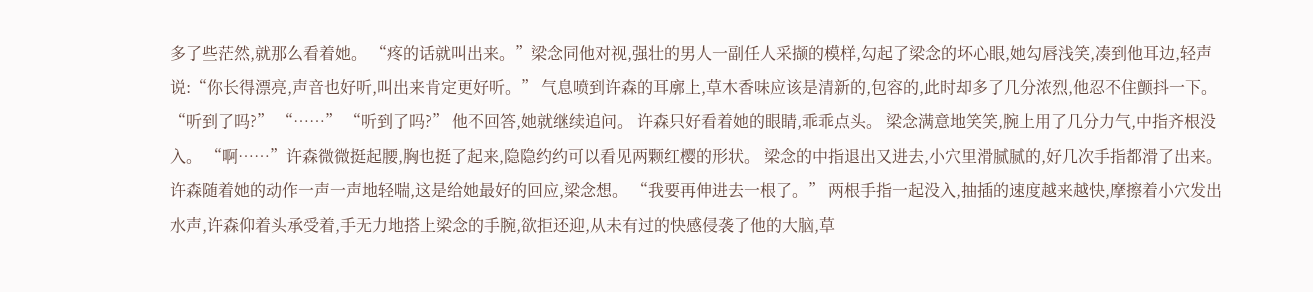多了些茫然,就那么看着她。 “疼的话就叫出来。”梁念同他对视,强壮的男人一副任人采撷的模样,勾起了梁念的坏心眼,她勾唇浅笑,凑到他耳边,轻声说:“你长得漂亮,声音也好听,叫出来肯定更好听。” 气息喷到许森的耳廓上,草木香味应该是清新的,包容的,此时却多了几分浓烈,他忍不住颤抖一下。 “听到了吗?” “……” “听到了吗?” 他不回答,她就继续追问。 许森只好看着她的眼睛,乖乖点头。 梁念满意地笑笑,腕上用了几分力气,中指齐根没入。 “啊……”许森微微挺起腰,胸也挺了起来,隐隐约约可以看见两颗红樱的形状。 梁念的中指退出又进去,小穴里滑腻腻的,好几次手指都滑了出来。 许森随着她的动作一声一声地轻喘,这是给她最好的回应,梁念想。 “我要再伸进去一根了。” 两根手指一起没入,抽插的速度越来越快,摩擦着小穴发出水声,许森仰着头承受着,手无力地搭上梁念的手腕,欲拒还迎,从未有过的快感侵袭了他的大脑,草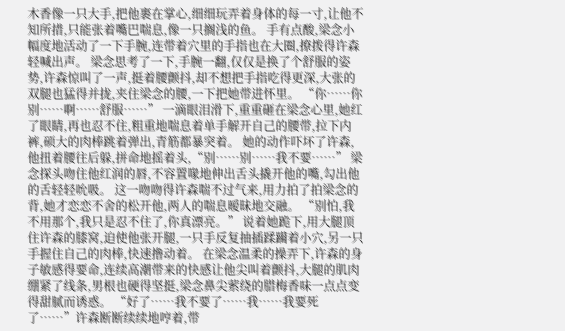木香像一只大手,把他裹在掌心,细细玩弄着身体的每一寸,让他不知所措,只能张着嘴巴喘息,像一只搁浅的鱼。 手有点酸,梁念小幅度地活动了一下手腕,连带着穴里的手指也在大圈,撩拨得许森轻喊出声。 梁念思考了一下,手腕一翻,仅仅是换了个舒服的姿势,许森惊叫了一声,挺着腰颤抖,却不想把手指吃得更深,大张的双腿也猛得并拢,夹住梁念的腰,一下把她带进怀里。 “你……你别……啊……舒服……” 一滴眼泪滑下,重重砸在梁念心里,她红了眼睛,再也忍不住,粗重地喘息着单手解开自己的腰带,拉下内裤,硕大的肉棒跳着弹出,青筋都暴突着。 她的动作吓坏了许森,他扭着腰往后躲,拼命地摇着头,“别……别……我不要……” 梁念探头吻住他红润的唇,不容置喙地伸出舌头撬开他的嘴,勾出他的舌轻轻吮吸。 这一吻吻得许森喘不过气来,用力拍了拍梁念的背,她才恋恋不舍的松开他,两人的喘息暧昧地交融。 “别怕,我不用那个,我只是忍不住了,你真漂亮。” 说着她跪下,用大腿顶住许森的膝窝,迫使他张开腿,一只手反复抽插蹂躏着小穴,另一只手握住自己的肉棒,快速撸动着。 在梁念温柔的操弄下,许森的身子敏感得要命,连续高潮带来的快感让他尖叫着颤抖,大腿的肌肉绷紧了线条,男根也硬得坚挺,梁念鼻尖萦绕的腊梅香味一点点变得甜腻而诱惑。 “好了……我不要了……我……我要死了……”许森断断续续地哼着,带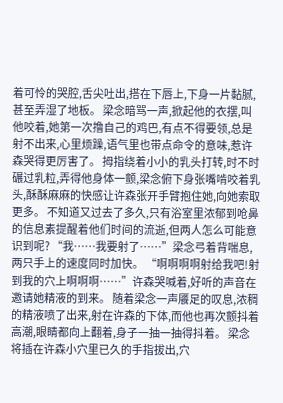着可怜的哭腔,舌尖吐出,搭在下唇上,下身一片黏腻,甚至弄湿了地板。 梁念暗骂一声,掀起他的衣摆,叫他咬着,她第一次撸自己的鸡巴,有点不得要领,总是射不出来,心里烦躁,语气里也带点命令的意味,惹许森哭得更厉害了。 拇指绕着小小的乳头打转,时不时碾过乳粒,弄得他身体一颤,梁念俯下身张嘴啃咬着乳头,酥酥麻麻的快感让许森张开手臂抱住她,向她索取更多。 不知道又过去了多久,只有浴室里浓郁到呛鼻的信息素提醒着他们时间的流逝,但两人怎么可能意识到呢? “我……我要射了……”梁念弓着背喘息,两只手上的速度同时加快。 “啊啊啊啊射给我吧!射到我的穴上啊啊啊……”许森哭喊着,好听的声音在邀请她精液的到来。 随着梁念一声餍足的叹息,浓稠的精液喷了出来,射在许森的下体,而他也再次颤抖着高潮,眼睛都向上翻着,身子一抽一抽得抖着。 梁念将插在许森小穴里已久的手指拔出,穴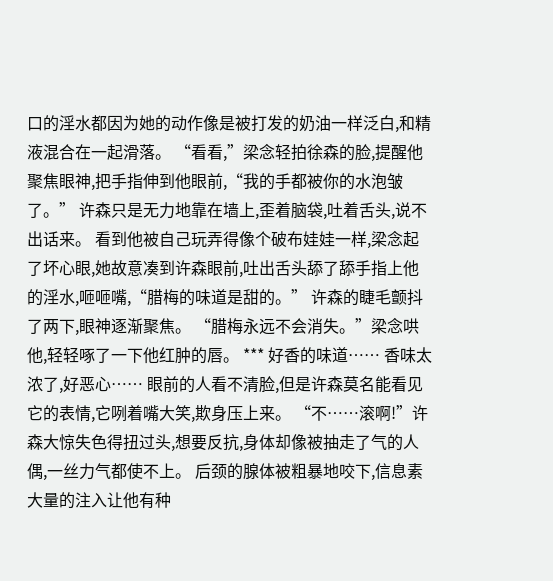口的淫水都因为她的动作像是被打发的奶油一样泛白,和精液混合在一起滑落。 “看看,”梁念轻拍徐森的脸,提醒他聚焦眼神,把手指伸到他眼前,“我的手都被你的水泡皱了。” 许森只是无力地靠在墙上,歪着脑袋,吐着舌头,说不出话来。 看到他被自己玩弄得像个破布娃娃一样,梁念起了坏心眼,她故意凑到许森眼前,吐出舌头舔了舔手指上他的淫水,咂咂嘴,“腊梅的味道是甜的。” 许森的睫毛颤抖了两下,眼神逐渐聚焦。 “腊梅永远不会消失。”梁念哄他,轻轻啄了一下他红肿的唇。 *** 好香的味道…… 香味太浓了,好恶心…… 眼前的人看不清脸,但是许森莫名能看见它的表情,它咧着嘴大笑,欺身压上来。 “不……滚啊!”许森大惊失色得扭过头,想要反抗,身体却像被抽走了气的人偶,一丝力气都使不上。 后颈的腺体被粗暴地咬下,信息素大量的注入让他有种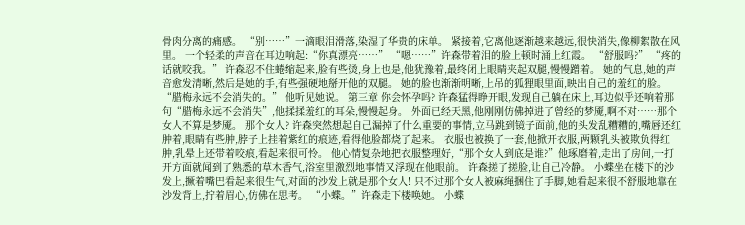骨肉分离的痛感。 “别……”一滴眼泪滑落,染湿了华贵的床单。 紧接着,它离他逐渐越来越远,很快消失,像柳絮散在风里。 一个轻柔的声音在耳边响起:“你真漂亮……” “嗯……”许森带着泪的脸上顿时涌上红霞。 “舒服吗?” “疼的话就咬我。” 许森忍不住蜷缩起来,脸有些烫,身上也是,他犹豫着,最终闭上眼睛夹起双腿,慢慢蹭着。 她的气息,她的声音愈发清晰,然后是她的手,有些强硬地掰开他的双腿。 她的脸也渐渐明晰,上吊的狐狸眼里面,映出自己的羞红的脸。 “腊梅永远不会消失的。” 他听见她说。 第三章 你会怀孕吗? 许森猛得睁开眼,发现自己躺在床上,耳边似乎还响着那句“腊梅永远不会消失”,他揉揉羞红的耳朵,慢慢起身。 外面已经天黑,他刚刚仿佛掉进了曾经的梦魇,啊不对……那个女人不算是梦魇。 那个女人? 许森突然想起自己漏掉了什么重要的事情,立马跳到镜子面前,他的头发乱糟糟的,嘴唇还红肿着,眼睛有些肿,脖子上挂着紫红的痕迹,看得他脸都烧了起来。 衣服也被换了一套,他掀开衣服,两颗乳头被欺负得红肿,乳晕上还带着咬痕,看起来很可怜。 他心情复杂地把衣服整理好,“那个女人到底是谁?”他琢磨着,走出了房间,一打开方面就闻到了熟悉的草木香气,浴室里激烈地事情又浮现在他眼前。 许森搓了搓脸,让自己冷静。 小蝶坐在楼下的沙发上,撅着嘴巴看起来很生气,对面的沙发上就是那个女人! 只不过那个女人被麻绳捆住了手脚,她看起来很不舒服地靠在沙发背上,拧着眉心,仿佛在思考。 “小蝶。”许森走下楼唤她。 小蝶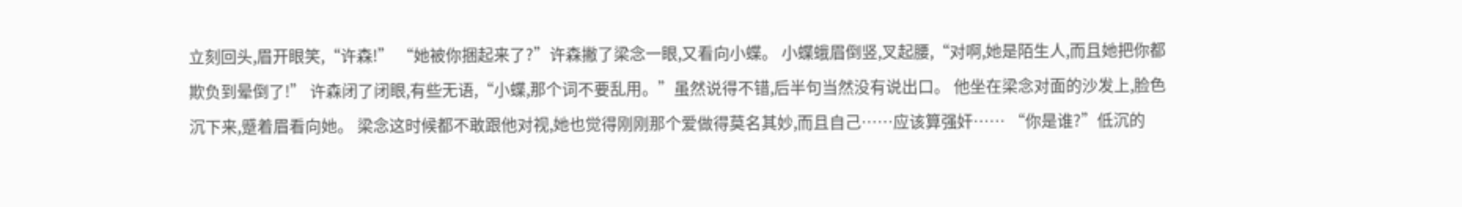立刻回头,眉开眼笑,“许森!” “她被你捆起来了?”许森撇了梁念一眼,又看向小蝶。 小蝶蛾眉倒竖,叉起腰,“对啊,她是陌生人,而且她把你都欺负到晕倒了!” 许森闭了闭眼,有些无语,“小蝶,那个词不要乱用。”虽然说得不错,后半句当然没有说出口。 他坐在梁念对面的沙发上,脸色沉下来,蹙着眉看向她。 梁念这时候都不敢跟他对视,她也觉得刚刚那个爱做得莫名其妙,而且自己……应该算强奸…… “你是谁?”低沉的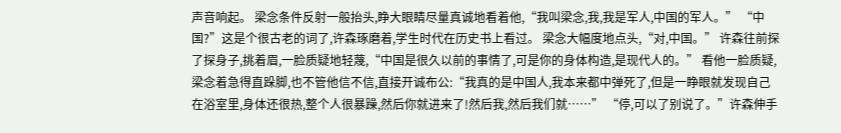声音响起。 梁念条件反射一般抬头,睁大眼睛尽量真诚地看着他,“我叫梁念,我,我是军人,中国的军人。” “中国?”这是个很古老的词了,许森琢磨着,学生时代在历史书上看过。 梁念大幅度地点头,“对,中国。” 许森往前探了探身子,挑着眉,一脸质疑地轻蔑,“中国是很久以前的事情了,可是你的身体构造,是现代人的。” 看他一脸质疑,梁念着急得直跺脚,也不管他信不信,直接开诚布公:“我真的是中国人,我本来都中弹死了,但是一睁眼就发现自己在浴室里,身体还很热,整个人很暴躁,然后你就进来了!然后我,然后我们就……” “停,可以了别说了。”许森伸手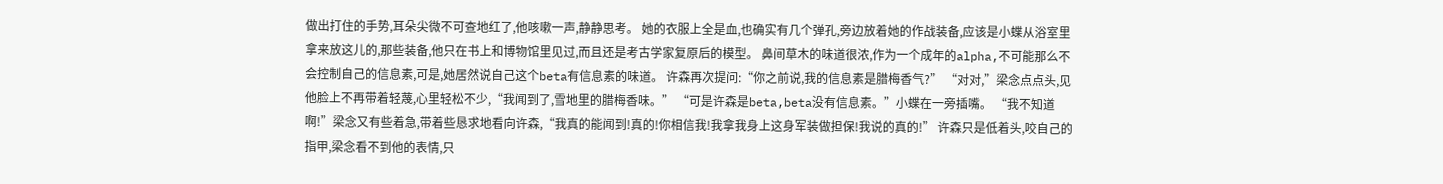做出打住的手势,耳朵尖微不可查地红了,他咳嗽一声,静静思考。 她的衣服上全是血,也确实有几个弹孔,旁边放着她的作战装备,应该是小蝶从浴室里拿来放这儿的,那些装备,他只在书上和博物馆里见过,而且还是考古学家复原后的模型。 鼻间草木的味道很浓,作为一个成年的alpha,不可能那么不会控制自己的信息素,可是,她居然说自己这个beta有信息素的味道。 许森再次提问:“你之前说,我的信息素是腊梅香气?” “对对,”梁念点点头,见他脸上不再带着轻蔑,心里轻松不少,“我闻到了,雪地里的腊梅香味。” “可是许森是beta,beta没有信息素。”小蝶在一旁插嘴。 “我不知道啊!”梁念又有些着急,带着些恳求地看向许森,“我真的能闻到!真的!你相信我!我拿我身上这身军装做担保!我说的真的!” 许森只是低着头,咬自己的指甲,梁念看不到他的表情,只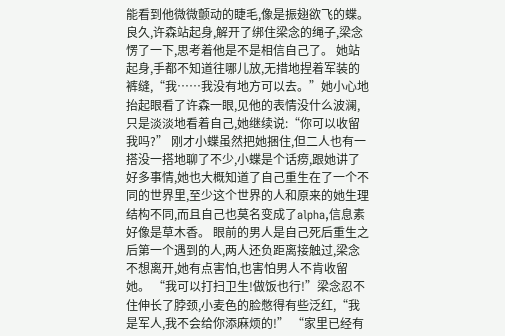能看到他微微颤动的睫毛,像是振翅欲飞的蝶。 良久,许森站起身,解开了绑住梁念的绳子,梁念愣了一下,思考着他是不是相信自己了。 她站起身,手都不知道往哪儿放,无措地捏着军装的裤缝,“我……我没有地方可以去。”她小心地抬起眼看了许森一眼,见他的表情没什么波澜,只是淡淡地看着自己,她继续说:“你可以收留我吗?” 刚才小蝶虽然把她捆住,但二人也有一搭没一搭地聊了不少,小蝶是个话痨,跟她讲了好多事情,她也大概知道了自己重生在了一个不同的世界里,至少这个世界的人和原来的她生理结构不同,而且自己也莫名变成了alpha,信息素好像是草木香。 眼前的男人是自己死后重生之后第一个遇到的人,两人还负距离接触过,梁念不想离开,她有点害怕,也害怕男人不肯收留她。 “我可以打扫卫生!做饭也行!”梁念忍不住伸长了脖颈,小麦色的脸憋得有些泛红,“我是军人,我不会给你添麻烦的!” “家里已经有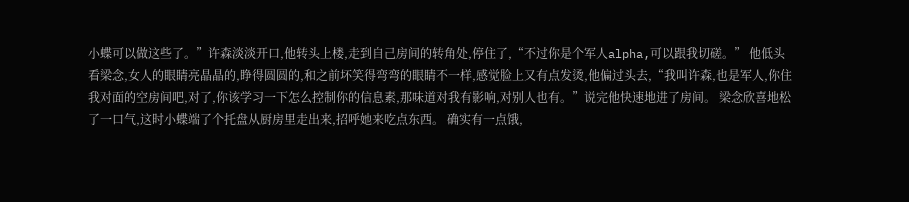小蝶可以做这些了。”许森淡淡开口,他转头上楼,走到自己房间的转角处,停住了,“不过你是个军人alpha,可以跟我切磋。” 他低头看梁念,女人的眼睛亮晶晶的,睁得圆圆的,和之前坏笑得弯弯的眼睛不一样,感觉脸上又有点发烫,他偏过头去,“我叫许森,也是军人,你住我对面的空房间吧,对了,你该学习一下怎么控制你的信息素,那味道对我有影响,对别人也有。”说完他快速地进了房间。 梁念欣喜地松了一口气,这时小蝶端了个托盘从厨房里走出来,招呼她来吃点东西。 确实有一点饿,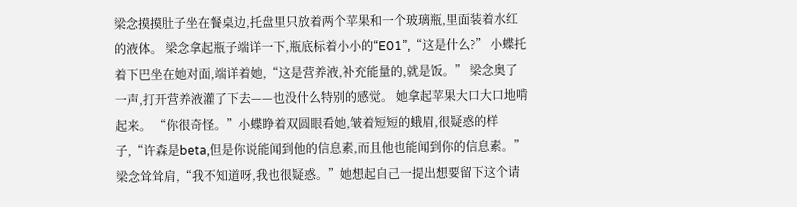梁念摸摸肚子坐在餐桌边,托盘里只放着两个苹果和一个玻璃瓶,里面装着水红的液体。 梁念拿起瓶子端详一下,瓶底标着小小的“E01”,“这是什么?” 小蝶托着下巴坐在她对面,端详着她,“这是营养液,补充能量的,就是饭。” 梁念奥了一声,打开营养液灌了下去——也没什么特别的感觉。 她拿起苹果大口大口地啃起来。 “你很奇怪。”小蝶睁着双圆眼看她,皱着短短的蛾眉,很疑惑的样子,“许森是beta,但是你说能闻到他的信息素,而且他也能闻到你的信息素。” 梁念耸耸肩,“我不知道呀,我也很疑惑。”她想起自己一提出想要留下这个请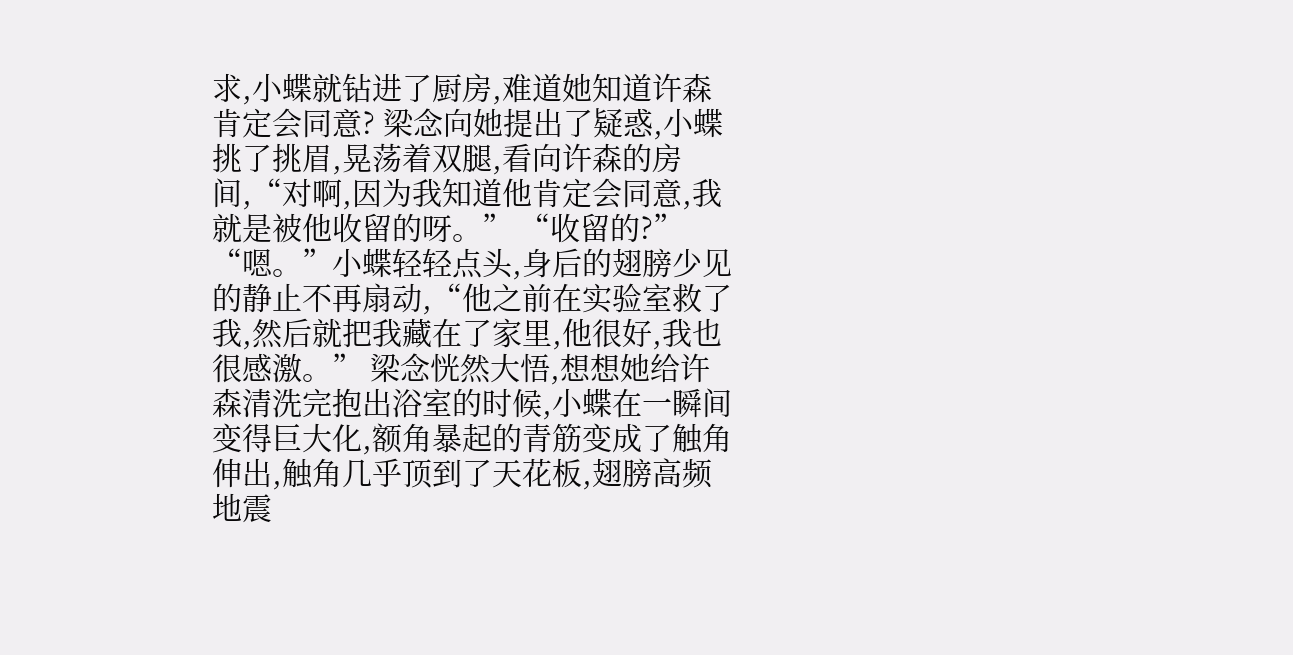求,小蝶就钻进了厨房,难道她知道许森肯定会同意? 梁念向她提出了疑惑,小蝶挑了挑眉,晃荡着双腿,看向许森的房间,“对啊,因为我知道他肯定会同意,我就是被他收留的呀。” “收留的?” “嗯。”小蝶轻轻点头,身后的翅膀少见的静止不再扇动,“他之前在实验室救了我,然后就把我藏在了家里,他很好,我也很感激。” 梁念恍然大悟,想想她给许森清洗完抱出浴室的时候,小蝶在一瞬间变得巨大化,额角暴起的青筋变成了触角伸出,触角几乎顶到了天花板,翅膀高频地震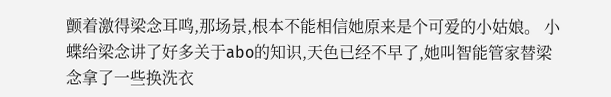颤着激得梁念耳鸣,那场景,根本不能相信她原来是个可爱的小姑娘。 小蝶给梁念讲了好多关于abo的知识,天色已经不早了,她叫智能管家替梁念拿了一些换洗衣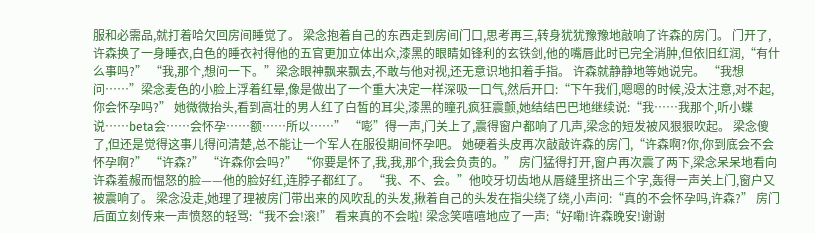服和必需品,就打着哈欠回房间睡觉了。 梁念抱着自己的东西走到房间门口,思考再三,转身犹犹豫豫地敲响了许森的房门。 门开了,许森换了一身睡衣,白色的睡衣衬得他的五官更加立体出众,漆黑的眼睛如锋利的玄铁剑,他的嘴唇此时已完全消肿,但依旧红润,“有什么事吗?” “我,那个,想问一下。”梁念眼神飘来飘去,不敢与他对视,还无意识地扣着手指。 许森就静静地等她说完。 “我想问……”梁念麦色的小脸上浮着红晕,像是做出了一个重大决定一样深吸一口气,然后开口:“下午我们,嗯嗯的时候,没太注意,对不起,你会怀孕吗?” 她微微抬头,看到高壮的男人红了白皙的耳尖,漆黑的瞳孔疯狂震颤,她结结巴巴地继续说:“我……我那个,听小蝶说……beta会……会怀孕……额……所以……” “嘭”得一声,门关上了,震得窗户都响了几声,梁念的短发被风狠狠吹起。 梁念傻了,但还是觉得这事儿得问清楚,总不能让一个军人在服役期间怀孕吧。 她硬着头皮再次敲敲许森的房门,“许森啊?你,你到底会不会怀孕啊?” “许森?” “许森你会吗?” “你要是怀了,我,我,那个,我会负责的。” 房门猛得打开,窗户再次震了两下,梁念呆呆地看向许森羞赧而愠怒的脸——他的脸好红,连脖子都红了。 “我、不、会。”他咬牙切齿地从唇缝里挤出三个字,轰得一声关上门,窗户又被震响了。 梁念没走,她理了理被房门带出来的风吹乱的头发,揪着自己的头发在指尖绕了绕,小声问:“真的不会怀孕吗,许森?” 房门后面立刻传来一声愤怒的轻骂:“我不会!滚!” 看来真的不会啦! 梁念笑嘻嘻地应了一声:“好嘞!许森晚安!谢谢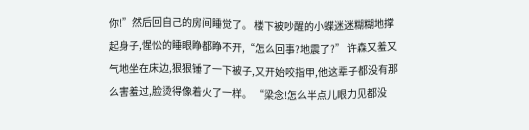你!”然后回自己的房间睡觉了。 楼下被吵醒的小蝶迷迷糊糊地撑起身子,惺忪的睡眼睁都睁不开,“怎么回事?地震了?” 许森又羞又气地坐在床边,狠狠锤了一下被子,又开始咬指甲,他这辈子都没有那么害羞过,脸烫得像着火了一样。 “梁念!怎么半点儿眼力见都没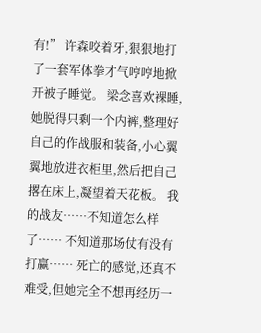有!” 许森咬着牙,狠狠地打了一套军体拳才气哼哼地掀开被子睡觉。 梁念喜欢裸睡,她脱得只剩一个内裤,整理好自己的作战服和装备,小心翼翼地放进衣柜里,然后把自己撂在床上,凝望着天花板。 我的战友……不知道怎么样了…… 不知道那场仗有没有打赢…… 死亡的感觉,还真不难受,但她完全不想再经历一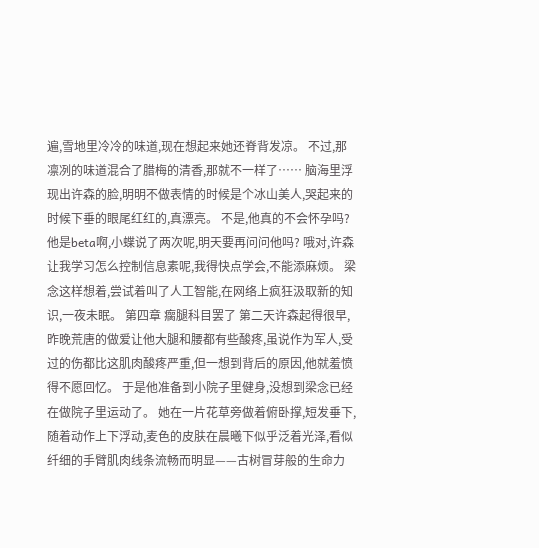遍,雪地里冷冷的味道,现在想起来她还脊背发凉。 不过,那凛冽的味道混合了腊梅的清香,那就不一样了…… 脑海里浮现出许森的脸,明明不做表情的时候是个冰山美人,哭起来的时候下垂的眼尾红红的,真漂亮。 不是,他真的不会怀孕吗? 他是beta啊,小蝶说了两次呢,明天要再问问他吗? 哦对,许森让我学习怎么控制信息素呢,我得快点学会,不能添麻烦。 梁念这样想着,尝试着叫了人工智能,在网络上疯狂汲取新的知识,一夜未眠。 第四章 瘸腿科目罢了 第二天许森起得很早,昨晚荒唐的做爱让他大腿和腰都有些酸疼,虽说作为军人,受过的伤都比这肌肉酸疼严重,但一想到背后的原因,他就羞愤得不愿回忆。 于是他准备到小院子里健身,没想到梁念已经在做院子里运动了。 她在一片花草旁做着俯卧撑,短发垂下,随着动作上下浮动,麦色的皮肤在晨曦下似乎泛着光泽,看似纤细的手臂肌肉线条流畅而明显——古树冒芽般的生命力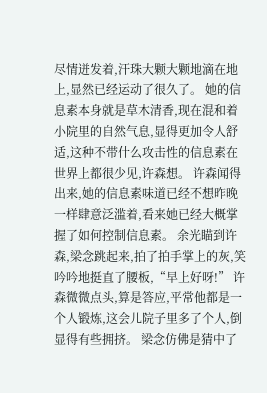尽情迸发着,汗珠大颗大颗地滴在地上,显然已经运动了很久了。 她的信息素本身就是草木清香,现在混和着小院里的自然气息,显得更加令人舒适,这种不带什么攻击性的信息素在世界上都很少见,许森想。 许森闻得出来,她的信息素味道已经不想昨晚一样肆意泛滥着,看来她已经大概掌握了如何控制信息素。 余光瞄到许森,梁念跳起来,拍了拍手掌上的灰,笑吟吟地挺直了腰板,“早上好呀!” 许森微微点头,算是答应,平常他都是一个人锻炼,这会儿院子里多了个人,倒显得有些拥挤。 梁念仿佛是猜中了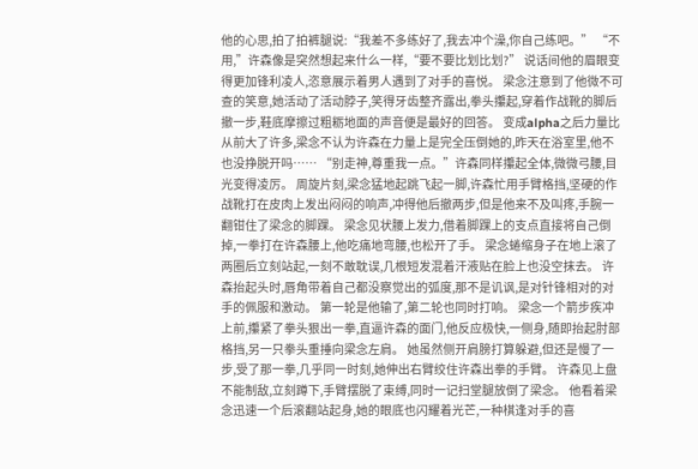他的心思,拍了拍裤腿说:“我差不多练好了,我去冲个澡,你自己练吧。” “不用,”许森像是突然想起来什么一样,“要不要比划比划?” 说话间他的眉眼变得更加锋利凌人,恣意展示着男人遇到了对手的喜悦。 梁念注意到了他微不可查的笑意,她活动了活动脖子,笑得牙齿整齐露出,拳头攥起,穿着作战靴的脚后撤一步,鞋底摩擦过粗粝地面的声音便是最好的回答。 变成alpha之后力量比从前大了许多,梁念不认为许森在力量上是完全压倒她的,昨天在浴室里,他不也没挣脱开吗…… “别走神,尊重我一点。”许森同样攥起全体,微微弓腰,目光变得凌厉。 周旋片刻,梁念猛地起跳飞起一脚,许森忙用手臂格挡,坚硬的作战靴打在皮肉上发出闷闷的响声,冲得他后撤两步,但是他来不及叫疼,手腕一翻钳住了梁念的脚踝。 梁念见状腰上发力,借着脚踝上的支点直接将自己倒掉,一拳打在许森腰上,他吃痛地弯腰,也松开了手。 梁念蜷缩身子在地上滚了两圈后立刻站起,一刻不敢耽误,几根短发混着汗液贴在脸上也没空抹去。 许森抬起头时,唇角带着自己都没察觉出的弧度,那不是讥讽,是对针锋相对的对手的佩服和激动。 第一轮是他输了,第二轮也同时打响。 梁念一个箭步疾冲上前,攥紧了拳头狠出一拳,直逼许森的面门,他反应极快,一侧身,随即抬起肘部格挡,另一只拳头重捶向梁念左肩。 她虽然侧开肩膀打算躲避,但还是慢了一步,受了那一拳,几乎同一时刻,她伸出右臂绞住许森出拳的手臂。 许森见上盘不能制敌,立刻蹲下,手臂摆脱了束缚,同时一记扫堂腿放倒了梁念。 他看着梁念迅速一个后滚翻站起身,她的眼底也闪耀着光芒,一种棋逢对手的喜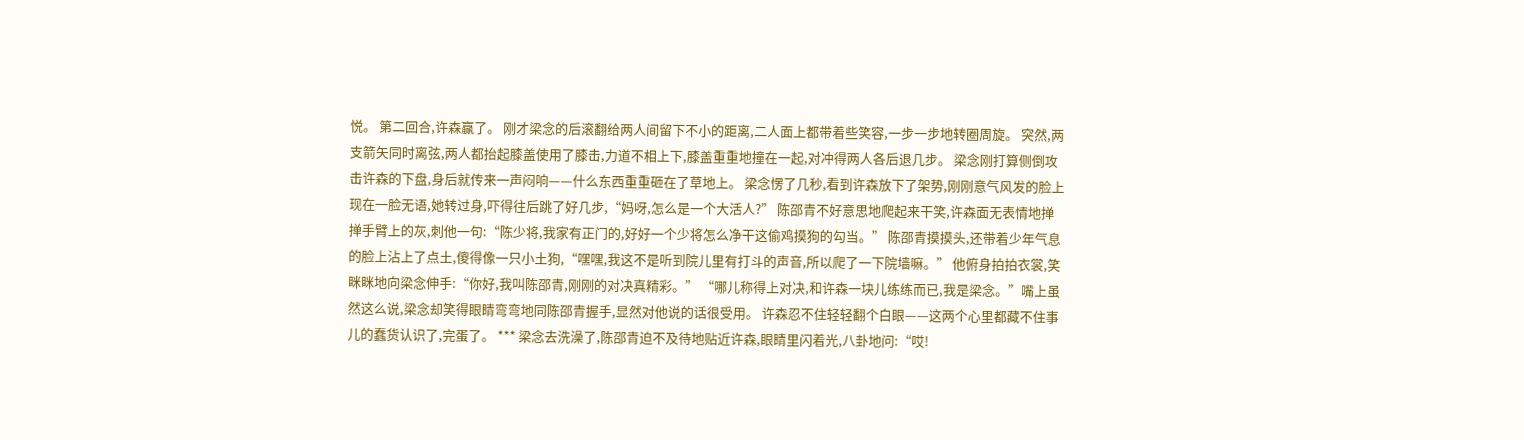悦。 第二回合,许森赢了。 刚才梁念的后滚翻给两人间留下不小的距离,二人面上都带着些笑容,一步一步地转圈周旋。 突然,两支箭矢同时离弦,两人都抬起膝盖使用了膝击,力道不相上下,膝盖重重地撞在一起,对冲得两人各后退几步。 梁念刚打算侧倒攻击许森的下盘,身后就传来一声闷响——什么东西重重砸在了草地上。 梁念愣了几秒,看到许森放下了架势,刚刚意气风发的脸上现在一脸无语,她转过身,吓得往后跳了好几步,“妈呀,怎么是一个大活人?” 陈邵青不好意思地爬起来干笑,许森面无表情地掸掸手臂上的灰,刺他一句:“陈少将,我家有正门的,好好一个少将怎么净干这偷鸡摸狗的勾当。” 陈邵青摸摸头,还带着少年气息的脸上沾上了点土,傻得像一只小土狗,“嘿嘿,我这不是听到院儿里有打斗的声音,所以爬了一下院墙嘛。” 他俯身拍拍衣裳,笑眯眯地向梁念伸手:“你好,我叫陈邵青,刚刚的对决真精彩。” “哪儿称得上对决,和许森一块儿练练而已,我是梁念。”嘴上虽然这么说,梁念却笑得眼睛弯弯地同陈邵青握手,显然对他说的话很受用。 许森忍不住轻轻翻个白眼——这两个心里都藏不住事儿的蠢货认识了,完蛋了。 *** 梁念去洗澡了,陈邵青迫不及待地贴近许森,眼睛里闪着光,八卦地问:“哎!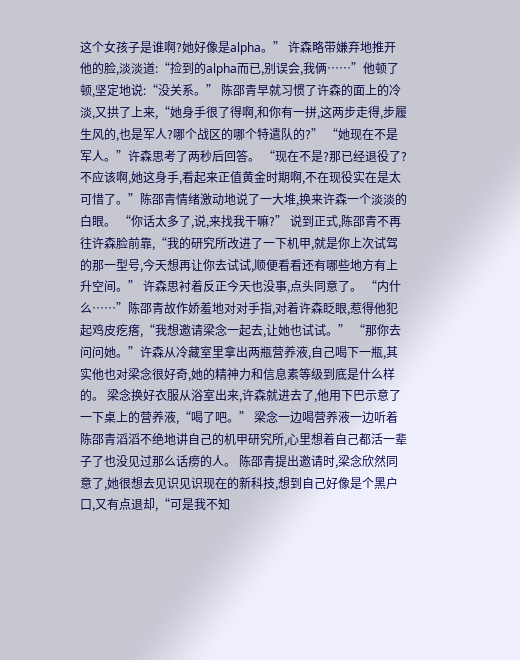这个女孩子是谁啊?她好像是alpha。” 许森略带嫌弃地推开他的脸,淡淡道:“捡到的alpha而已,别误会,我俩……”他顿了顿,坚定地说:“没关系。” 陈邵青早就习惯了许森的面上的冷淡,又拱了上来,“她身手很了得啊,和你有一拼,这两步走得,步履生风的,也是军人?哪个战区的哪个特遣队的?” “她现在不是军人。”许森思考了两秒后回答。 “现在不是?那已经退役了?不应该啊,她这身手,看起来正值黄金时期啊,不在现役实在是太可惜了。”陈邵青情绪激动地说了一大堆,换来许森一个淡淡的白眼。 “你话太多了,说,来找我干嘛?” 说到正式,陈邵青不再往许森脸前靠,“我的研究所改进了一下机甲,就是你上次试驾的那一型号,今天想再让你去试试,顺便看看还有哪些地方有上升空间。” 许森思衬着反正今天也没事,点头同意了。 “内什么……”陈邵青故作娇羞地对对手指,对着许森眨眼,惹得他犯起鸡皮疙瘩,“我想邀请梁念一起去,让她也试试。” “那你去问问她。”许森从冷藏室里拿出两瓶营养液,自己喝下一瓶,其实他也对梁念很好奇,她的精神力和信息素等级到底是什么样的。 梁念换好衣服从浴室出来,许森就进去了,他用下巴示意了一下桌上的营养液,“喝了吧。” 梁念一边喝营养液一边听着陈邵青滔滔不绝地讲自己的机甲研究所,心里想着自己都活一辈子了也没见过那么话痨的人。 陈邵青提出邀请时,梁念欣然同意了,她很想去见识见识现在的新科技,想到自己好像是个黑户口,又有点退却,“可是我不知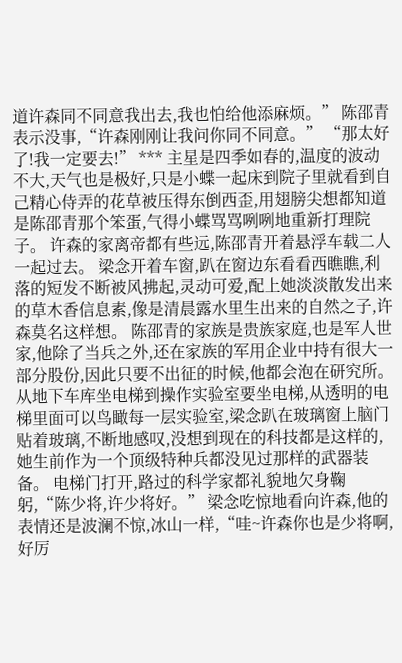道许森同不同意我出去,我也怕给他添麻烦。” 陈邵青表示没事,“许森刚刚让我问你同不同意。” “那太好了!我一定要去!” *** 主星是四季如春的,温度的波动不大,天气也是极好,只是小蝶一起床到院子里就看到自己精心侍弄的花草被压得东倒西歪,用翅膀尖想都知道是陈邵青那个笨蛋,气得小蝶骂骂咧咧地重新打理院子。 许森的家离帝都有些远,陈邵青开着悬浮车载二人一起过去。 梁念开着车窗,趴在窗边东看看西瞧瞧,利落的短发不断被风拂起,灵动可爱,配上她淡淡散发出来的草木香信息素,像是清晨露水里生出来的自然之子,许森莫名这样想。 陈邵青的家族是贵族家庭,也是军人世家,他除了当兵之外,还在家族的军用企业中持有很大一部分股份,因此只要不出征的时候,他都会泡在研究所。 从地下车库坐电梯到操作实验室要坐电梯,从透明的电梯里面可以鸟瞰每一层实验室,梁念趴在玻璃窗上脑门贴着玻璃,不断地感叹,没想到现在的科技都是这样的,她生前作为一个顶级特种兵都没见过那样的武器装备。 电梯门打开,路过的科学家都礼貌地欠身鞠躬,“陈少将,许少将好。” 梁念吃惊地看向许森,他的表情还是波澜不惊,冰山一样,“哇~许森你也是少将啊,好厉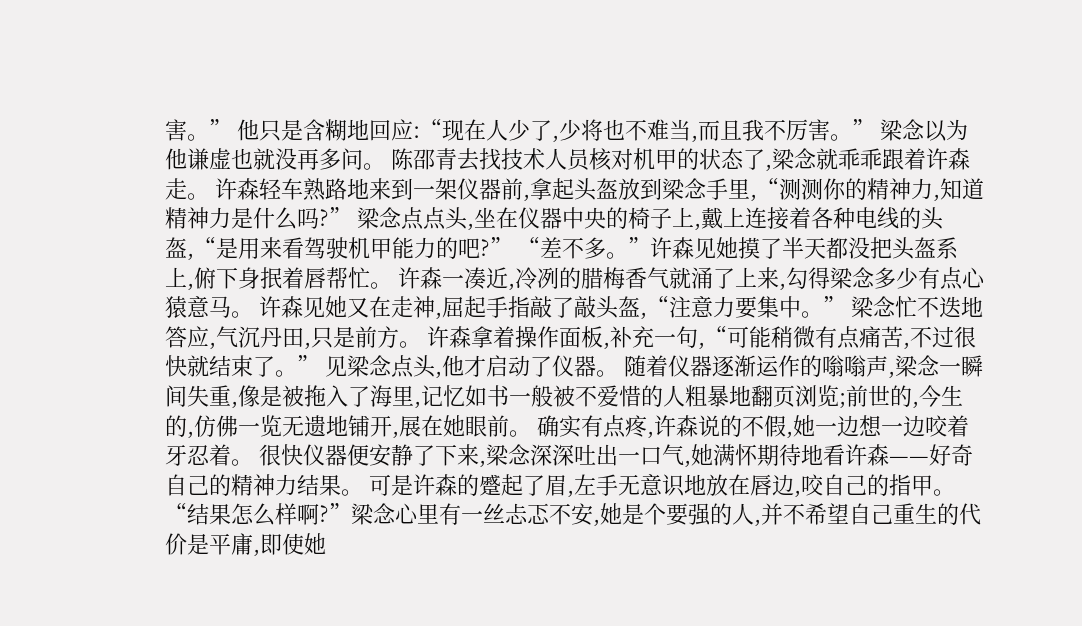害。” 他只是含糊地回应:“现在人少了,少将也不难当,而且我不厉害。” 梁念以为他谦虚也就没再多问。 陈邵青去找技术人员核对机甲的状态了,梁念就乖乖跟着许森走。 许森轻车熟路地来到一架仪器前,拿起头盔放到梁念手里,“测测你的精神力,知道精神力是什么吗?” 梁念点点头,坐在仪器中央的椅子上,戴上连接着各种电线的头盔,“是用来看驾驶机甲能力的吧?” “差不多。”许森见她摸了半天都没把头盔系上,俯下身抿着唇帮忙。 许森一凑近,冷冽的腊梅香气就涌了上来,勾得梁念多少有点心猿意马。 许森见她又在走神,屈起手指敲了敲头盔,“注意力要集中。” 梁念忙不迭地答应,气沉丹田,只是前方。 许森拿着操作面板,补充一句,“可能稍微有点痛苦,不过很快就结束了。” 见梁念点头,他才启动了仪器。 随着仪器逐渐运作的嗡嗡声,梁念一瞬间失重,像是被拖入了海里,记忆如书一般被不爱惜的人粗暴地翻页浏览;前世的,今生的,仿佛一览无遗地铺开,展在她眼前。 确实有点疼,许森说的不假,她一边想一边咬着牙忍着。 很快仪器便安静了下来,梁念深深吐出一口气,她满怀期待地看许森——好奇自己的精神力结果。 可是许森的蹙起了眉,左手无意识地放在唇边,咬自己的指甲。 “结果怎么样啊?”梁念心里有一丝忐忑不安,她是个要强的人,并不希望自己重生的代价是平庸,即使她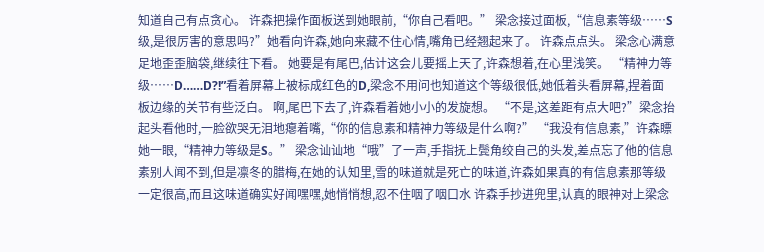知道自己有点贪心。 许森把操作面板送到她眼前,“你自己看吧。” 梁念接过面板,“信息素等级……S级,是很厉害的意思吗?”她看向许森,她向来藏不住心情,嘴角已经翘起来了。 许森点点头。 梁念心满意足地歪歪脑袋,继续往下看。 她要是有尾巴,估计这会儿要摇上天了,许森想着,在心里浅笑。 “精神力等级……D……D?!”看着屏幕上被标成红色的D,梁念不用问也知道这个等级很低,她低着头看屏幕,捏着面板边缘的关节有些泛白。 啊,尾巴下去了,许森看着她小小的发旋想。 “不是,这差距有点大吧?”梁念抬起头看他时,一脸欲哭无泪地瘪着嘴,“你的信息素和精神力等级是什么啊?” “我没有信息素,”许森瞟她一眼,“精神力等级是S。” 梁念讪讪地“哦”了一声,手指抚上鬓角绞自己的头发,差点忘了他的信息素别人闻不到,但是凛冬的腊梅,在她的认知里,雪的味道就是死亡的味道,许森如果真的有信息素那等级一定很高,而且这味道确实好闻嘿嘿,她悄悄想,忍不住咽了咽口水 许森手抄进兜里,认真的眼神对上梁念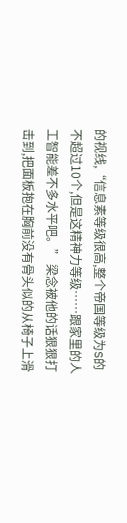的视线,“信息素等级很高,整个帝国等级为S的不超过10个,但是这精神力等级……跟家里的人工智能差不多水平吧。” 梁念被他的话狠狠打击到,把面板抱在胸前没有骨头似的从椅子上滑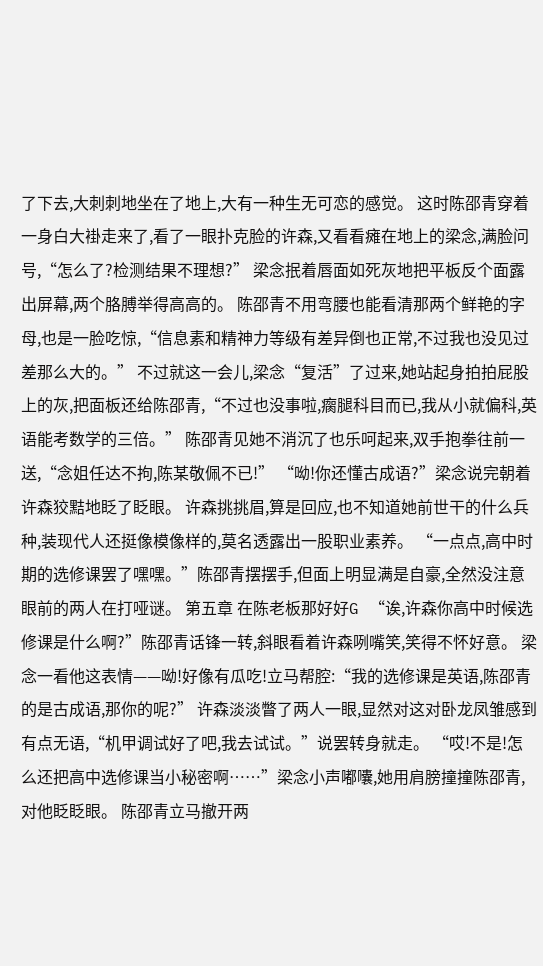了下去,大刺刺地坐在了地上,大有一种生无可恋的感觉。 这时陈邵青穿着一身白大褂走来了,看了一眼扑克脸的许森,又看看瘫在地上的梁念,满脸问号,“怎么了?检测结果不理想?” 梁念抿着唇面如死灰地把平板反个面露出屏幕,两个胳膊举得高高的。 陈邵青不用弯腰也能看清那两个鲜艳的字母,也是一脸吃惊,“信息素和精神力等级有差异倒也正常,不过我也没见过差那么大的。” 不过就这一会儿,梁念“复活”了过来,她站起身拍拍屁股上的灰,把面板还给陈邵青,“不过也没事啦,瘸腿科目而已,我从小就偏科,英语能考数学的三倍。” 陈邵青见她不消沉了也乐呵起来,双手抱拳往前一送,“念姐任达不拘,陈某敬佩不已!” “呦!你还懂古成语?”梁念说完朝着许森狡黠地眨了眨眼。 许森挑挑眉,算是回应,也不知道她前世干的什么兵种,装现代人还挺像模像样的,莫名透露出一股职业素养。 “一点点,高中时期的选修课罢了嘿嘿。”陈邵青摆摆手,但面上明显满是自豪,全然没注意眼前的两人在打哑谜。 第五章 在陈老板那好好G “诶,许森你高中时候选修课是什么啊?”陈邵青话锋一转,斜眼看着许森咧嘴笑,笑得不怀好意。 梁念一看他这表情——呦!好像有瓜吃!立马帮腔:“我的选修课是英语,陈邵青的是古成语,那你的呢?” 许森淡淡瞥了两人一眼,显然对这对卧龙凤雏感到有点无语,“机甲调试好了吧,我去试试。”说罢转身就走。 “哎!不是!怎么还把高中选修课当小秘密啊……”梁念小声嘟囔,她用肩膀撞撞陈邵青,对他眨眨眼。 陈邵青立马撤开两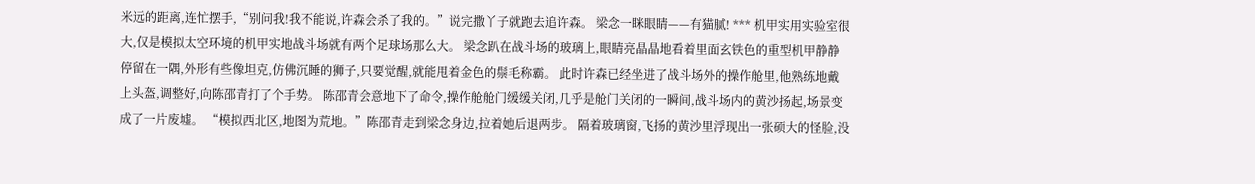米远的距离,连忙摆手,“别问我!我不能说,许森会杀了我的。”说完撒丫子就跑去追许森。 梁念一眯眼睛——有猫腻! *** 机甲实用实验室很大,仅是模拟太空环境的机甲实地战斗场就有两个足球场那么大。 梁念趴在战斗场的玻璃上,眼睛亮晶晶地看着里面玄铁色的重型机甲静静停留在一隅,外形有些像坦克,仿佛沉睡的狮子,只要觉醒,就能甩着金色的鬃毛称霸。 此时许森已经坐进了战斗场外的操作舱里,他熟练地戴上头盔,调整好,向陈邵青打了个手势。 陈邵青会意地下了命令,操作舱舱门缓缓关闭,几乎是舱门关闭的一瞬间,战斗场内的黄沙扬起,场景变成了一片废墟。 “模拟西北区,地图为荒地。”陈邵青走到梁念身边,拉着她后退两步。 隔着玻璃窗,飞扬的黄沙里浮现出一张硕大的怪脸,没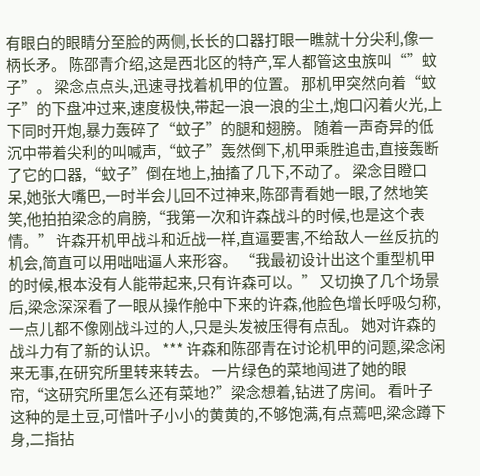有眼白的眼睛分至脸的两侧,长长的口器打眼一瞧就十分尖利,像一柄长矛。 陈邵青介绍,这是西北区的特产,军人都管这虫族叫“”蚊子”。 梁念点点头,迅速寻找着机甲的位置。 那机甲突然向着“蚊子”的下盘冲过来,速度极快,带起一浪一浪的尘土,炮口闪着火光,上下同时开炮,暴力轰碎了“蚊子”的腿和翅膀。 随着一声奇异的低沉中带着尖利的叫喊声,“蚊子”轰然倒下,机甲乘胜追击,直接轰断了它的口器,“蚊子”倒在地上,抽搐了几下,不动了。 梁念目瞪口呆,她张大嘴巴,一时半会儿回不过神来,陈邵青看她一眼,了然地笑笑,他拍拍梁念的肩膀,“我第一次和许森战斗的时候,也是这个表情。” 许森开机甲战斗和近战一样,直逼要害,不给敌人一丝反抗的机会,简直可以用咄咄逼人来形容。 “我最初设计出这个重型机甲的时候,根本没有人能带起来,只有许森可以。” 又切换了几个场景后,梁念深深看了一眼从操作舱中下来的许森,他脸色增长呼吸匀称,一点儿都不像刚战斗过的人,只是头发被压得有点乱。 她对许森的战斗力有了新的认识。 *** 许森和陈邵青在讨论机甲的问题,梁念闲来无事,在研究所里转来转去。 一片绿色的菜地闯进了她的眼帘,“这研究所里怎么还有菜地?”梁念想着,钻进了房间。 看叶子这种的是土豆,可惜叶子小小的黄黄的,不够饱满,有点蔫吧,梁念蹲下身,二指拈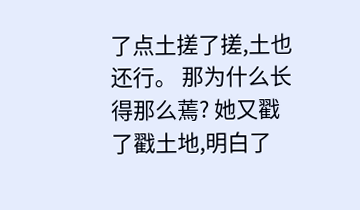了点土搓了搓,土也还行。 那为什么长得那么蔫? 她又戳了戳土地,明白了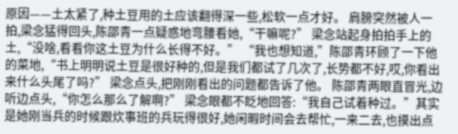原因——土太紧了,种土豆用的土应该翻得深一些,松软一点才好。 肩膀突然被人一拍,梁念猛得回头,陈邵青一点疑惑地弯腰看她,“干嘛呢?” 梁念站起身拍拍手上的土,“没啥,看看你这土豆为什么长得不好。” “我也想知道,”陈邵青环顾了一下他的菜地,“书上明明说土豆是很好种的,但是我们都试了几次了,长势都不好,哎,你看出来什么头尾了吗?” 梁念点头,把刚刚看出的问题都告诉了他。 陈邵青两眼直冒光,边听边点头,“你怎么那么了解啊?” 梁念眼都不眨地回答:“我自己试着种过。”其实是她刚当兵的时候跟炊事班的兵玩得很好,她闲暇时间会去帮忙,一来二去,也摸出点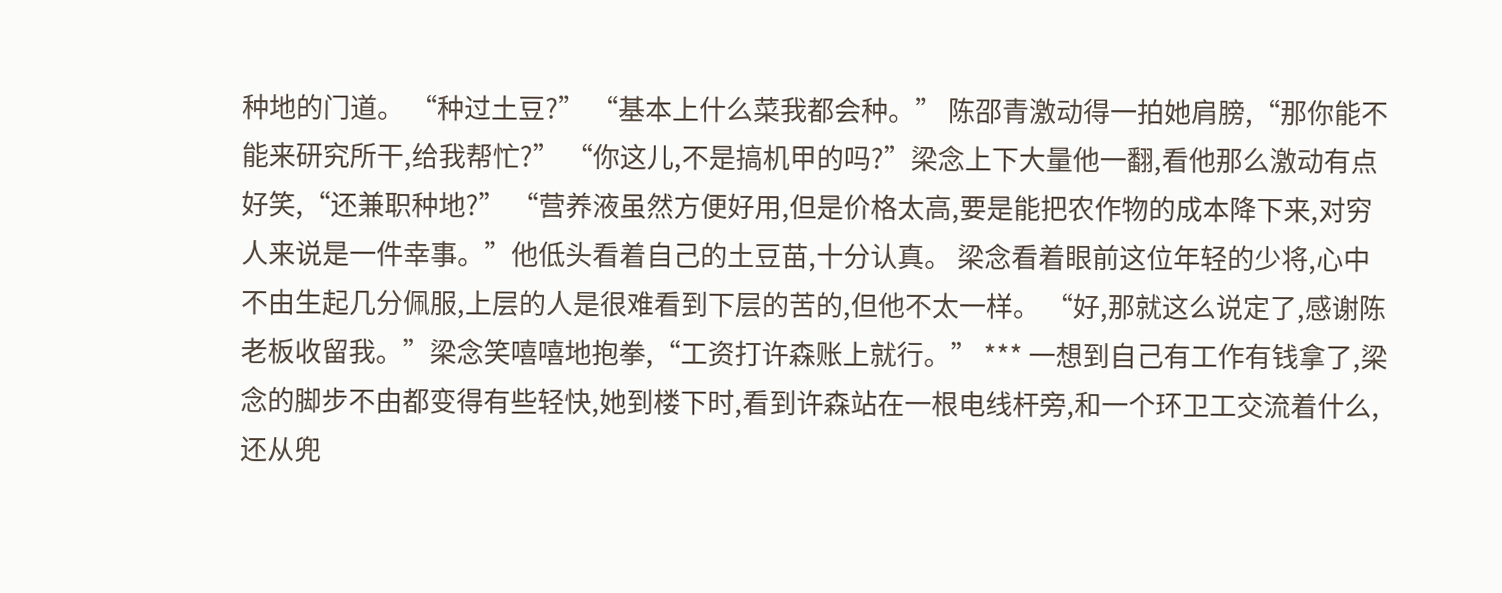种地的门道。 “种过土豆?” “基本上什么菜我都会种。” 陈邵青激动得一拍她肩膀,“那你能不能来研究所干,给我帮忙?” “你这儿,不是搞机甲的吗?”梁念上下大量他一翻,看他那么激动有点好笑,“还兼职种地?” “营养液虽然方便好用,但是价格太高,要是能把农作物的成本降下来,对穷人来说是一件幸事。”他低头看着自己的土豆苗,十分认真。 梁念看着眼前这位年轻的少将,心中不由生起几分佩服,上层的人是很难看到下层的苦的,但他不太一样。 “好,那就这么说定了,感谢陈老板收留我。”梁念笑嘻嘻地抱拳,“工资打许森账上就行。” *** 一想到自己有工作有钱拿了,梁念的脚步不由都变得有些轻快,她到楼下时,看到许森站在一根电线杆旁,和一个环卫工交流着什么,还从兜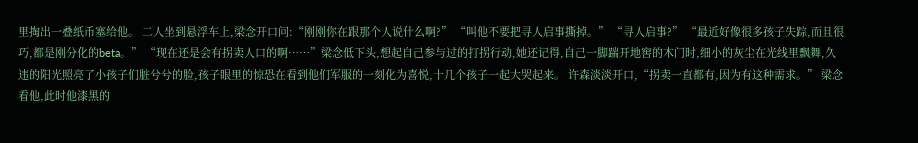里掏出一叠纸币塞给他。 二人坐到悬浮车上,梁念开口问:“刚刚你在跟那个人说什么啊?” “叫他不要把寻人启事撕掉。” “寻人启事?” “最近好像很多孩子失踪,而且很巧,都是刚分化的beta。” “现在还是会有拐卖人口的啊……”梁念低下头,想起自己参与过的打拐行动,她还记得,自己一脚踹开地窖的木门时,细小的灰尘在光线里飘舞,久违的阳光照亮了小孩子们脏兮兮的脸,孩子眼里的惊恐在看到他们军服的一刻化为喜悦,十几个孩子一起大哭起来。 许森淡淡开口,“拐卖一直都有,因为有这种需求。” 梁念看他,此时他漆黑的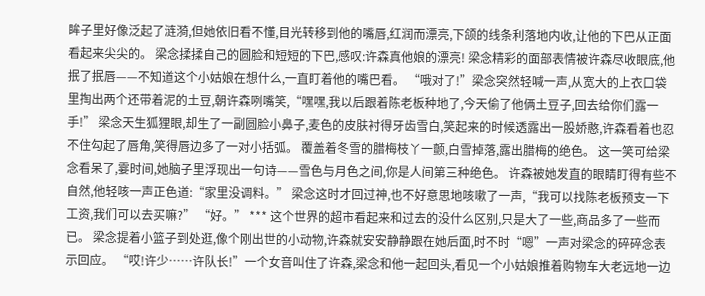眸子里好像泛起了涟漪,但她依旧看不懂,目光转移到他的嘴唇,红润而漂亮,下颌的线条利落地内收,让他的下巴从正面看起来尖尖的。 梁念揉揉自己的圆脸和短短的下巴,感叹:许森真他娘的漂亮! 梁念精彩的面部表情被许森尽收眼底,他抿了抿唇——不知道这个小姑娘在想什么,一直盯着他的嘴巴看。 “哦对了!”梁念突然轻喊一声,从宽大的上衣口袋里掏出两个还带着泥的土豆,朝许森咧嘴笑,“嘿嘿,我以后跟着陈老板种地了,今天偷了他俩土豆子,回去给你们露一手!” 梁念天生狐狸眼,却生了一副圆脸小鼻子,麦色的皮肤衬得牙齿雪白,笑起来的时候透露出一股娇憨,许森看着也忍不住勾起了唇角,笑得唇边多了一对小括弧。 覆盖着冬雪的腊梅枝丫一颤,白雪掉落,露出腊梅的绝色。 这一笑可给梁念看呆了,霎时间,她脑子里浮现出一句诗——雪色与月色之间,你是人间第三种绝色。 许森被她发直的眼睛盯得有些不自然,他轻咳一声正色道:“家里没调料。” 梁念这时才回过神,也不好意思地咳嗽了一声,“我可以找陈老板预支一下工资,我们可以去买嘛?” “好。” *** 这个世界的超市看起来和过去的没什么区别,只是大了一些,商品多了一些而已。 梁念提着小篮子到处逛,像个刚出世的小动物,许森就安安静静跟在她后面,时不时“嗯”一声对梁念的碎碎念表示回应。 “哎!许少……许队长!”一个女音叫住了许森,梁念和他一起回头,看见一个小姑娘推着购物车大老远地一边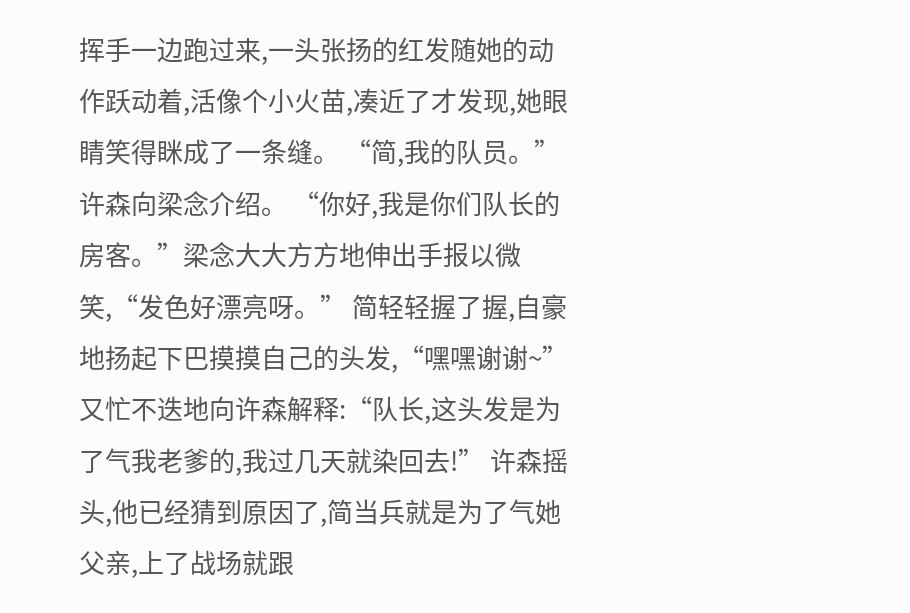挥手一边跑过来,一头张扬的红发随她的动作跃动着,活像个小火苗,凑近了才发现,她眼睛笑得眯成了一条缝。 “简,我的队员。”许森向梁念介绍。 “你好,我是你们队长的房客。”梁念大大方方地伸出手报以微笑,“发色好漂亮呀。” 简轻轻握了握,自豪地扬起下巴摸摸自己的头发,“嘿嘿谢谢~”又忙不迭地向许森解释:“队长,这头发是为了气我老爹的,我过几天就染回去!” 许森摇头,他已经猜到原因了,简当兵就是为了气她父亲,上了战场就跟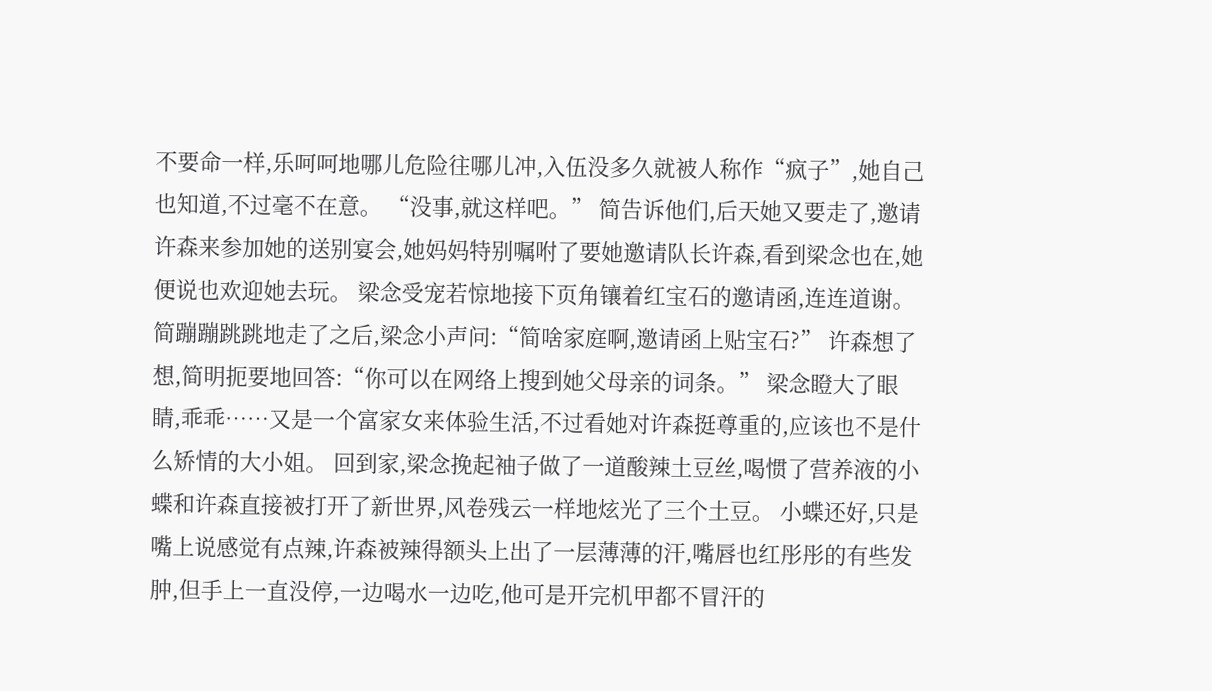不要命一样,乐呵呵地哪儿危险往哪儿冲,入伍没多久就被人称作“疯子”,她自己也知道,不过毫不在意。 “没事,就这样吧。” 简告诉他们,后天她又要走了,邀请许森来参加她的送别宴会,她妈妈特别嘱咐了要她邀请队长许森,看到梁念也在,她便说也欢迎她去玩。 梁念受宠若惊地接下页角镶着红宝石的邀请函,连连道谢。 简蹦蹦跳跳地走了之后,梁念小声问:“简啥家庭啊,邀请函上贴宝石?” 许森想了想,简明扼要地回答:“你可以在网络上搜到她父母亲的词条。” 梁念瞪大了眼睛,乖乖……又是一个富家女来体验生活,不过看她对许森挺尊重的,应该也不是什么矫情的大小姐。 回到家,梁念挽起袖子做了一道酸辣土豆丝,喝惯了营养液的小蝶和许森直接被打开了新世界,风卷残云一样地炫光了三个土豆。 小蝶还好,只是嘴上说感觉有点辣,许森被辣得额头上出了一层薄薄的汗,嘴唇也红彤彤的有些发肿,但手上一直没停,一边喝水一边吃,他可是开完机甲都不冒汗的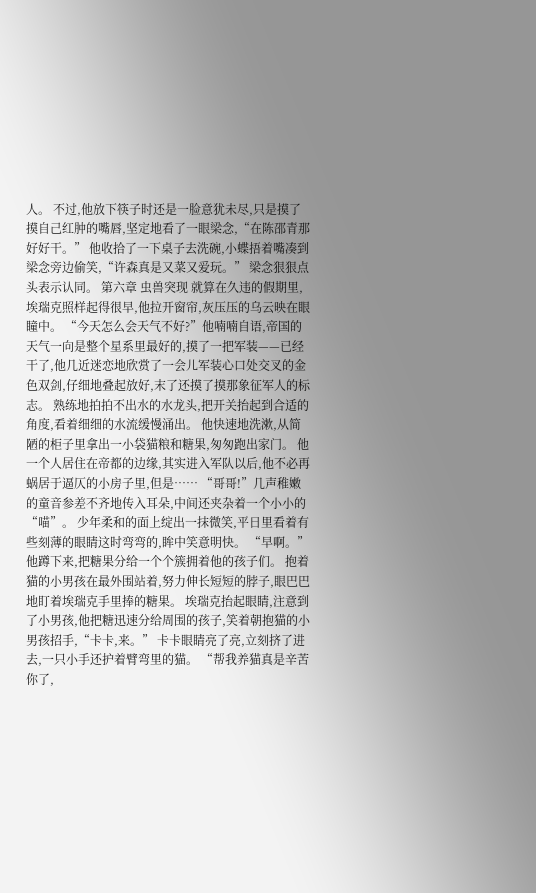人。 不过,他放下筷子时还是一脸意犹未尽,只是摸了摸自己红肿的嘴唇,坚定地看了一眼梁念,“在陈邵青那好好干。” 他收拾了一下桌子去洗碗,小蝶捂着嘴凑到梁念旁边偷笑,“许森真是又菜又爱玩。” 梁念狠狠点头表示认同。 第六章 虫兽突现 就算在久违的假期里,埃瑞克照样起得很早,他拉开窗帘,灰压压的乌云映在眼瞳中。 “今天怎么会天气不好?”他喃喃自语,帝国的天气一向是整个星系里最好的,摸了一把军装——已经干了,他几近迷恋地欣赏了一会儿军装心口处交叉的金色双剑,仔细地叠起放好,末了还摸了摸那象征军人的标志。 熟练地拍拍不出水的水龙头,把开关抬起到合适的角度,看着细细的水流缓慢涌出。 他快速地洗漱,从简陋的柜子里拿出一小袋猫粮和糖果,匆匆跑出家门。 他一个人居住在帝都的边缘,其实进入军队以后,他不必再蜗居于逼仄的小房子里,但是…… “哥哥!”几声稚嫩的童音参差不齐地传入耳朵,中间还夹杂着一个小小的“喵”。 少年柔和的面上绽出一抹微笑,平日里看着有些刻薄的眼睛这时弯弯的,眸中笑意明快。 “早啊。”他蹲下来,把糖果分给一个个簇拥着他的孩子们。 抱着猫的小男孩在最外围站着,努力伸长短短的脖子,眼巴巴地盯着埃瑞克手里捧的糖果。 埃瑞克抬起眼睛,注意到了小男孩,他把糖迅速分给周围的孩子,笑着朝抱猫的小男孩招手,“卡卡,来。” 卡卡眼睛亮了亮,立刻挤了进去,一只小手还护着臂弯里的猫。 “帮我养猫真是辛苦你了,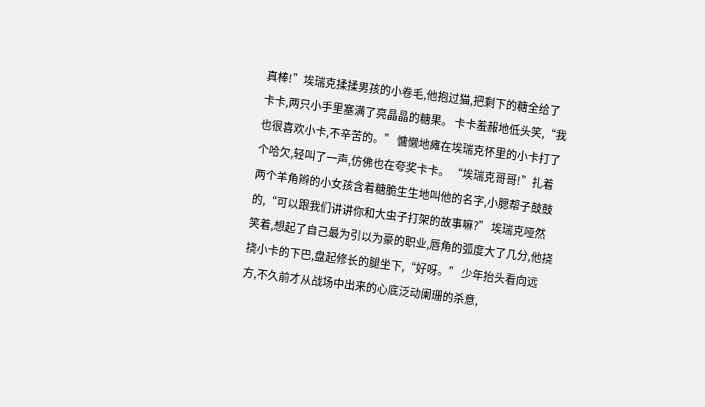真棒!”埃瑞克揉揉男孩的小卷毛,他抱过猫,把剩下的糖全给了卡卡,两只小手里塞满了亮晶晶的糖果。 卡卡羞赧地低头笑,“我也很喜欢小卡,不辛苦的。” 慵懒地瘫在埃瑞克怀里的小卡打了个哈欠,轻叫了一声,仿佛也在夸奖卡卡。 “埃瑞克哥哥!”扎着两个羊角辫的小女孩含着糖脆生生地叫他的名字,小腮帮子鼓鼓的,“可以跟我们讲讲你和大虫子打架的故事嘛?” 埃瑞克哑然笑着,想起了自己最为引以为豪的职业,唇角的弧度大了几分,他挠挠小卡的下巴,盘起修长的腿坐下,“好呀。” 少年抬头看向远方,不久前才从战场中出来的心底泛动阑珊的杀意,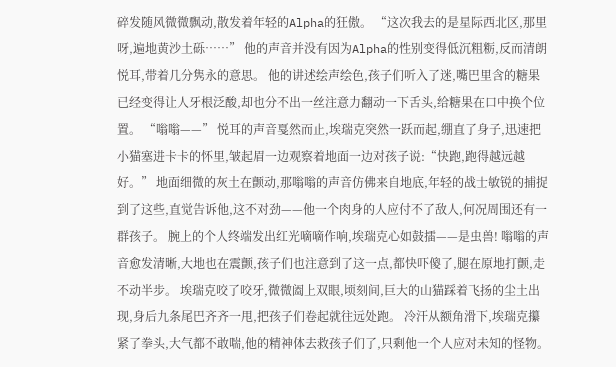碎发随风微微飘动,散发着年轻的Alpha的狂傲。 “这次我去的是星际西北区,那里呀,遍地黄沙土砾……” 他的声音并没有因为Alpha的性别变得低沉粗粝,反而清朗悦耳,带着几分隽永的意思。 他的讲述绘声绘色,孩子们听入了迷,嘴巴里含的糖果已经变得让人牙根泛酸,却也分不出一丝注意力翻动一下舌头,给糖果在口中换个位置。 “嗡嗡——” 悦耳的声音戛然而止,埃瑞克突然一跃而起,绷直了身子,迅速把小猫塞进卡卡的怀里,皱起眉一边观察着地面一边对孩子说:“快跑,跑得越远越好。” 地面细微的灰土在颤动,那嗡嗡的声音仿佛来自地底,年轻的战士敏锐的捕捉到了这些,直觉告诉他,这不对劲——他一个肉身的人应付不了敌人,何况周围还有一群孩子。 腕上的个人终端发出红光嘀嘀作响,埃瑞克心如鼓擂——是虫兽! 嗡嗡的声音愈发清晰,大地也在震颤,孩子们也注意到了这一点,都快吓傻了,腿在原地打颤,走不动半步。 埃瑞克咬了咬牙,微微阖上双眼,顷刻间,巨大的山猫踩着飞扬的尘土出现,身后九条尾巴齐齐一甩,把孩子们卷起就往远处跑。 冷汗从额角滑下,埃瑞克攥紧了拳头,大气都不敢喘,他的精神体去救孩子们了,只剩他一个人应对未知的怪物。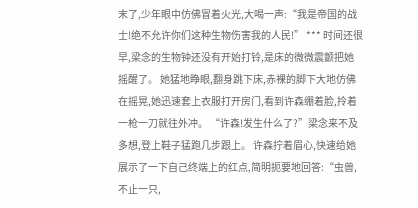末了,少年眼中仿佛冒着火光,大喝一声:“我是帝国的战士!绝不允许你们这种生物伤害我的人民!” *** 时间还很早,梁念的生物钟还没有开始打铃,是床的微微震颤把她摇醒了。 她猛地睁眼,翻身跳下床,赤裸的脚下大地仿佛在摇晃,她迅速套上衣服打开房门,看到许森绷着脸,拎着一枪一刀就往外冲。 “许森!发生什么了?”梁念来不及多想,登上鞋子猛跑几步跟上。 许森拧着眉心,快速给她展示了一下自己终端上的红点,简明扼要地回答:“虫兽,不止一只,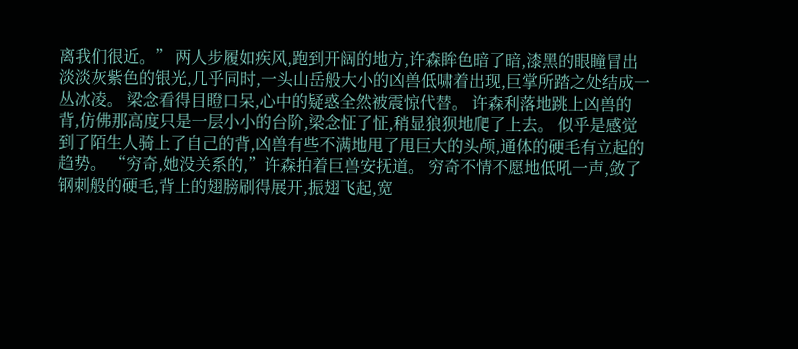离我们很近。” 两人步履如疾风,跑到开阔的地方,许森眸色暗了暗,漆黑的眼瞳冒出淡淡灰紫色的银光,几乎同时,一头山岳般大小的凶兽低啸着出现,巨掌所踏之处结成一丛冰凌。 梁念看得目瞪口呆,心中的疑惑全然被震惊代替。 许森利落地跳上凶兽的背,仿佛那高度只是一层小小的台阶,梁念怔了怔,稍显狼狈地爬了上去。 似乎是感觉到了陌生人骑上了自己的背,凶兽有些不满地甩了甩巨大的头颅,通体的硬毛有立起的趋势。 “穷奇,她没关系的,”许森拍着巨兽安抚道。 穷奇不情不愿地低吼一声,敛了钢刺般的硬毛,背上的翅膀刷得展开,振翅飞起,宽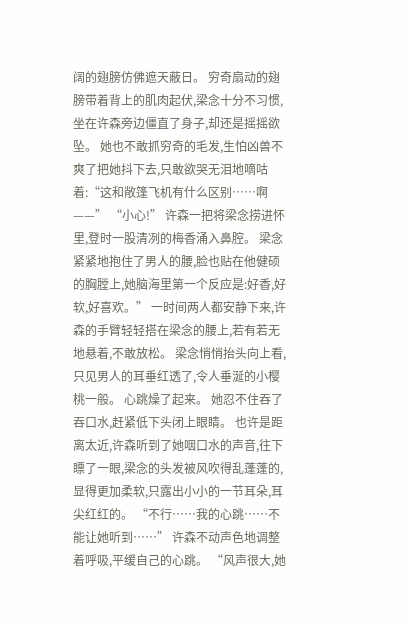阔的翅膀仿佛遮天蔽日。 穷奇扇动的翅膀带着背上的肌肉起伏,梁念十分不习惯,坐在许森旁边僵直了身子,却还是摇摇欲坠。 她也不敢抓穷奇的毛发,生怕凶兽不爽了把她抖下去,只敢欲哭无泪地嘀咕着:“这和敞篷飞机有什么区别……啊——” “小心!” 许森一把将梁念捞进怀里,登时一股清冽的梅香涌入鼻腔。 梁念紧紧地抱住了男人的腰,脸也贴在他健硕的胸膛上,她脑海里第一个反应是:好香,好软,好喜欢。” 一时间两人都安静下来,许森的手臂轻轻搭在梁念的腰上,若有若无地悬着,不敢放松。 梁念悄悄抬头向上看,只见男人的耳垂红透了,令人垂涎的小樱桃一般。 心跳燥了起来。 她忍不住吞了吞口水,赶紧低下头闭上眼睛。 也许是距离太近,许森听到了她咽口水的声音,往下瞟了一眼,梁念的头发被风吹得乱蓬蓬的,显得更加柔软,只露出小小的一节耳朵,耳尖红红的。 “不行……我的心跳……不能让她听到……” 许森不动声色地调整着呼吸,平缓自己的心跳。 “风声很大,她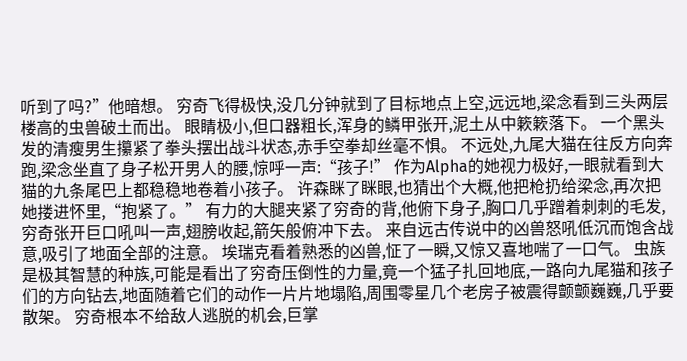听到了吗?”他暗想。 穷奇飞得极快,没几分钟就到了目标地点上空,远远地,梁念看到三头两层楼高的虫兽破土而出。 眼睛极小,但口器粗长,浑身的鳞甲张开,泥土从中簌簌落下。 一个黑头发的清瘦男生攥紧了拳头摆出战斗状态,赤手空拳却丝毫不惧。 不远处,九尾大猫在往反方向奔跑,梁念坐直了身子松开男人的腰,惊呼一声:“孩子!” 作为Alpha的她视力极好,一眼就看到大猫的九条尾巴上都稳稳地卷着小孩子。 许森眯了眯眼,也猜出个大概,他把枪扔给梁念,再次把她搂进怀里,“抱紧了。” 有力的大腿夹紧了穷奇的背,他俯下身子,胸口几乎蹭着刺刺的毛发,穷奇张开巨口吼叫一声,翅膀收起,箭矢般俯冲下去。 来自远古传说中的凶兽怒吼低沉而饱含战意,吸引了地面全部的注意。 埃瑞克看着熟悉的凶兽,怔了一瞬,又惊又喜地喘了一口气。 虫族是极其智慧的种族,可能是看出了穷奇压倒性的力量,竟一个猛子扎回地底,一路向九尾猫和孩子们的方向钻去,地面随着它们的动作一片片地塌陷,周围零星几个老房子被震得颤颤巍巍,几乎要散架。 穷奇根本不给敌人逃脱的机会,巨掌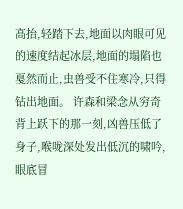高抬,轻踏下去,地面以肉眼可见的速度结起冰层,地面的塌陷也戛然而止,虫兽受不住寒冷,只得钻出地面。 许森和梁念从穷奇背上跃下的那一刻,凶兽压低了身子,喉咙深处发出低沉的啸吟,眼底冒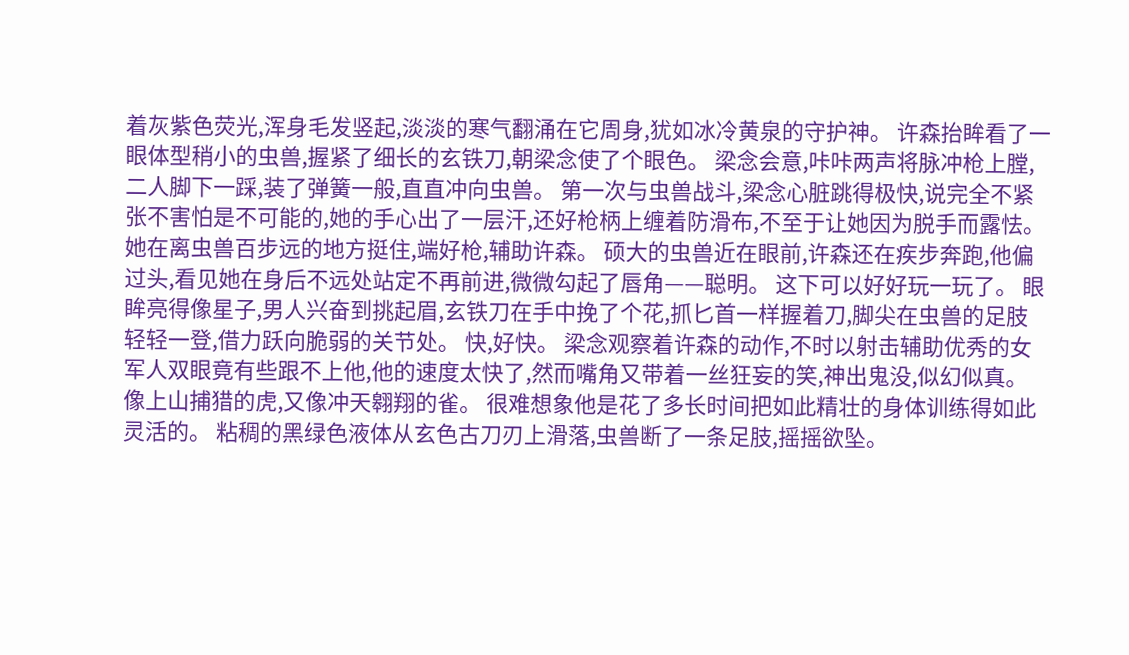着灰紫色荧光,浑身毛发竖起,淡淡的寒气翻涌在它周身,犹如冰冷黄泉的守护神。 许森抬眸看了一眼体型稍小的虫兽,握紧了细长的玄铁刀,朝梁念使了个眼色。 梁念会意,咔咔两声将脉冲枪上膛,二人脚下一踩,装了弹簧一般,直直冲向虫兽。 第一次与虫兽战斗,梁念心脏跳得极快,说完全不紧张不害怕是不可能的,她的手心出了一层汗,还好枪柄上缠着防滑布,不至于让她因为脱手而露怯。 她在离虫兽百步远的地方挺住,端好枪,辅助许森。 硕大的虫兽近在眼前,许森还在疾步奔跑,他偏过头,看见她在身后不远处站定不再前进,微微勾起了唇角——聪明。 这下可以好好玩一玩了。 眼眸亮得像星子,男人兴奋到挑起眉,玄铁刀在手中挽了个花,抓匕首一样握着刀,脚尖在虫兽的足肢轻轻一登,借力跃向脆弱的关节处。 快,好快。 梁念观察着许森的动作,不时以射击辅助优秀的女军人双眼竟有些跟不上他,他的速度太快了,然而嘴角又带着一丝狂妄的笑,神出鬼没,似幻似真。 像上山捕猎的虎,又像冲天翱翔的雀。 很难想象他是花了多长时间把如此精壮的身体训练得如此灵活的。 粘稠的黑绿色液体从玄色古刀刃上滑落,虫兽断了一条足肢,摇摇欲坠。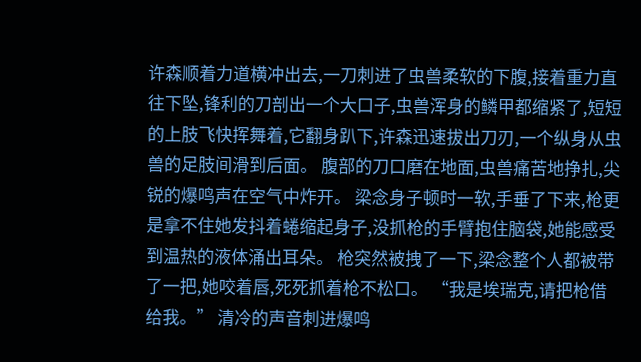许森顺着力道横冲出去,一刀刺进了虫兽柔软的下腹,接着重力直往下坠,锋利的刀剖出一个大口子,虫兽浑身的鳞甲都缩紧了,短短的上肢飞快挥舞着,它翻身趴下,许森迅速拔出刀刃,一个纵身从虫兽的足肢间滑到后面。 腹部的刀口磨在地面,虫兽痛苦地挣扎,尖锐的爆鸣声在空气中炸开。 梁念身子顿时一软,手垂了下来,枪更是拿不住她发抖着蜷缩起身子,没抓枪的手臂抱住脑袋,她能感受到温热的液体涌出耳朵。 枪突然被拽了一下,梁念整个人都被带了一把,她咬着唇,死死抓着枪不松口。 “我是埃瑞克,请把枪借给我。” 清冷的声音刺进爆鸣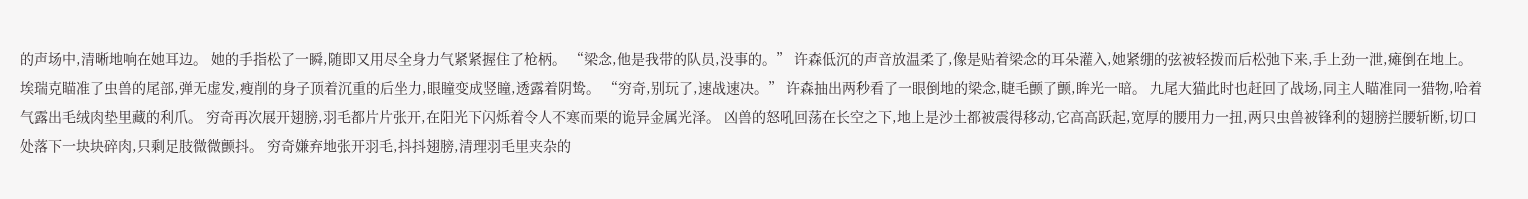的声场中,清晰地响在她耳边。 她的手指松了一瞬,随即又用尽全身力气紧紧握住了枪柄。 “梁念,他是我带的队员,没事的。” 许森低沉的声音放温柔了,像是贴着梁念的耳朵灌入,她紧绷的弦被轻拨而后松弛下来,手上劲一泄,瘫倒在地上。 埃瑞克瞄准了虫兽的尾部,弹无虚发,瘦削的身子顶着沉重的后坐力,眼瞳变成竖瞳,透露着阴鸷。 “穷奇,别玩了,速战速决。” 许森抽出两秒看了一眼倒地的梁念,睫毛颤了颤,眸光一暗。 九尾大猫此时也赶回了战场,同主人瞄准同一猎物,哈着气露出毛绒肉垫里藏的利爪。 穷奇再次展开翅膀,羽毛都片片张开,在阳光下闪烁着令人不寒而栗的诡异金属光泽。 凶兽的怒吼回荡在长空之下,地上是沙土都被震得移动,它高高跃起,宽厚的腰用力一扭,两只虫兽被锋利的翅膀拦腰斩断,切口处落下一块块碎肉,只剩足肢微微颤抖。 穷奇嫌弃地张开羽毛,抖抖翅膀,清理羽毛里夹杂的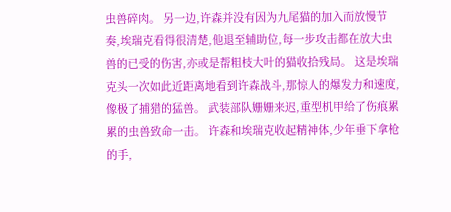虫兽碎肉。 另一边,许森并没有因为九尾猫的加入而放慢节奏,埃瑞克看得很清楚,他退至辅助位,每一步攻击都在放大虫兽的已受的伤害,亦或是帮粗枝大叶的猫收拾残局。 这是埃瑞克头一次如此近距离地看到许森战斗,那惊人的爆发力和速度,像极了捕猎的猛兽。 武装部队姗姗来迟,重型机甲给了伤痕累累的虫兽致命一击。 许森和埃瑞克收起精神体,少年垂下拿枪的手,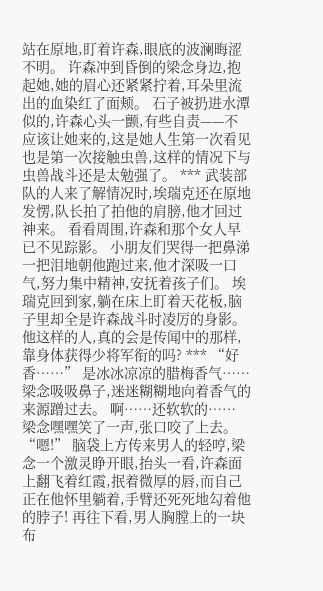站在原地,盯着许森,眼底的波澜晦涩不明。 许森冲到昏倒的梁念身边,抱起她,她的眉心还紧紧拧着,耳朵里流出的血染红了面颊。 石子被扔进水潭似的,许森心头一颤,有些自责——不应该让她来的,这是她人生第一次看见也是第一次接触虫兽,这样的情况下与虫兽战斗还是太勉强了。 *** 武装部队的人来了解情况时,埃瑞克还在原地发愣,队长拍了拍他的肩膀,他才回过神来。 看看周围,许森和那个女人早已不见踪影。 小朋友们哭得一把鼻涕一把泪地朝他跑过来,他才深吸一口气,努力集中精神,安抚着孩子们。 埃瑞克回到家,躺在床上盯着天花板,脑子里却全是许森战斗时凌厉的身影。 他这样的人,真的会是传闻中的那样,靠身体获得少将军衔的吗? *** “好香……” 是冰冰凉凉的腊梅香气…… 梁念吸吸鼻子,迷迷糊糊地向着香气的来源蹭过去。 啊……还软软的…… 梁念嘿嘿笑了一声,张口咬了上去。 “嗯!” 脑袋上方传来男人的轻哼,梁念一个激灵睁开眼,抬头一看,许森面上翻飞着红霞,抿着微厚的唇,而自己正在他怀里躺着,手臂还死死地勾着他的脖子! 再往下看,男人胸膛上的一块布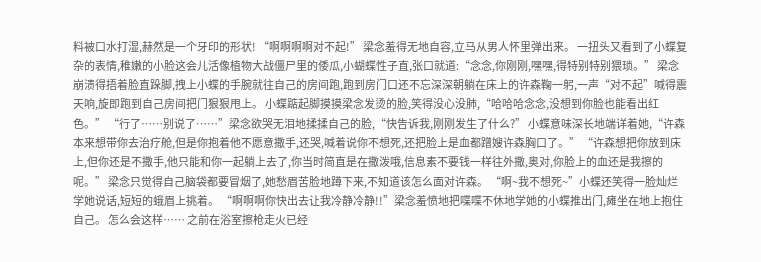料被口水打湿,赫然是一个牙印的形状! “啊啊啊啊对不起!” 梁念羞得无地自容,立马从男人怀里弹出来。 一扭头又看到了小蝶复杂的表情,稚嫩的小脸这会儿活像植物大战僵尸里的倭瓜,小蝴蝶性子直,张口就道:“念念,你刚刚,嘿嘿,得特别特别猥琐。” 梁念崩溃得捂着脸直跺脚,拽上小蝶的手腕就往自己的房间跑,跑到房门口还不忘深深朝躺在床上的许森鞠一躬,一声“对不起”喊得震天响,旋即跑到自己房间把门狠狠甩上。 小蝶踮起脚摸摸梁念发烫的脸,笑得没心没肺,“哈哈哈念念,没想到你脸也能看出红色。” “行了……别说了……”梁念欲哭无泪地揉揉自己的脸,“快告诉我,刚刚发生了什么?” 小蝶意味深长地端详着她,“许森本来想带你去治疗舱,但是你抱着他不愿意撒手,还哭,喊着说你不想死,还把脸上是血都蹭嫂许森胸口了。” “许森想把你放到床上,但你还是不撒手,他只能和你一起躺上去了,你当时简直是在撒泼哦,信息素不要钱一样往外撒,奥对,你脸上的血还是我擦的呢。” 梁念只觉得自己脑袋都要冒烟了,她愁眉苦脸地蹲下来,不知道该怎么面对许森。 “啊~我不想死~”小蝶还笑得一脸灿烂学她说话,短短的蛾眉上挑着。 “啊啊啊你快出去让我冷静冷静!!”梁念羞愤地把喋喋不休地学她的小蝶推出门,瘫坐在地上抱住自己。 怎么会这样…… 之前在浴室擦枪走火已经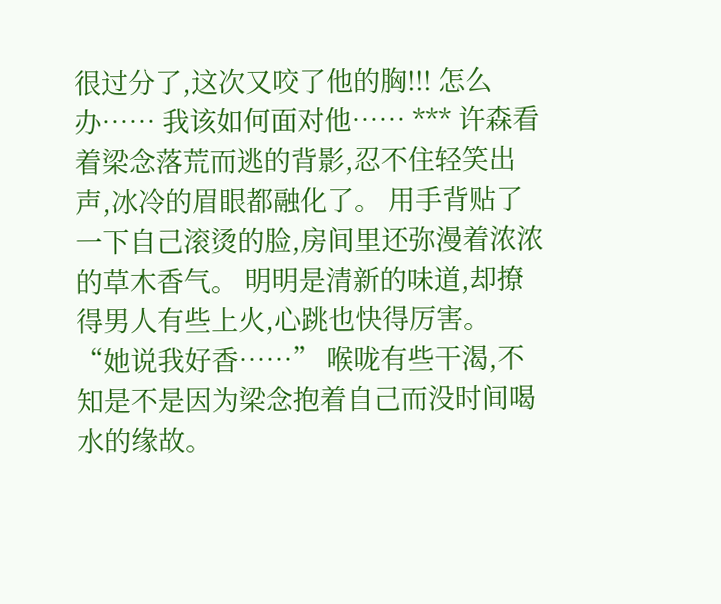很过分了,这次又咬了他的胸!!! 怎么办…… 我该如何面对他…… *** 许森看着梁念落荒而逃的背影,忍不住轻笑出声,冰冷的眉眼都融化了。 用手背贴了一下自己滚烫的脸,房间里还弥漫着浓浓的草木香气。 明明是清新的味道,却撩得男人有些上火,心跳也快得厉害。 “她说我好香……” 喉咙有些干渴,不知是不是因为梁念抱着自己而没时间喝水的缘故。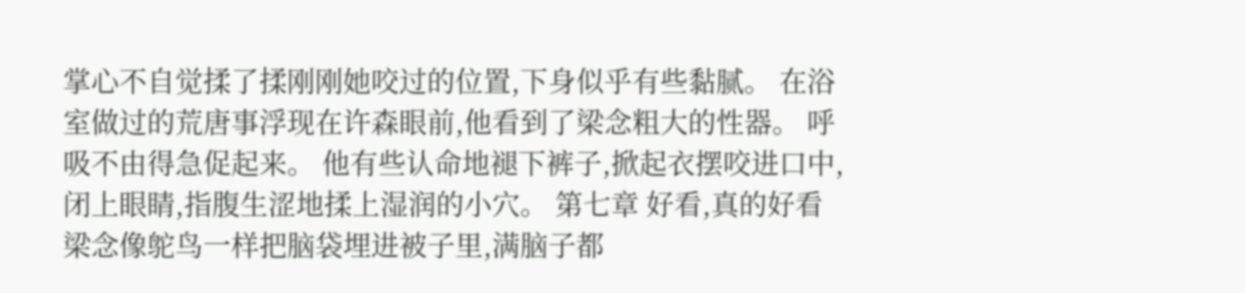掌心不自觉揉了揉刚刚她咬过的位置,下身似乎有些黏腻。 在浴室做过的荒唐事浮现在许森眼前,他看到了梁念粗大的性器。 呼吸不由得急促起来。 他有些认命地褪下裤子,掀起衣摆咬进口中,闭上眼睛,指腹生涩地揉上湿润的小穴。 第七章 好看,真的好看 梁念像鸵鸟一样把脑袋埋进被子里,满脑子都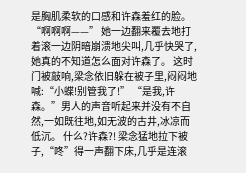是胸肌柔软的口感和许森羞红的脸。 “啊啊啊——” 她一边翻来覆去地打着滚一边阴暗崩溃地尖叫,几乎快哭了,她真的不知道怎么面对许森了。 这时门被敲响,梁念依旧躲在被子里,闷闷地喊:“小蝶!别管我了!” “是我,许森。”男人的声音听起来并没有不自然,一如既往地,如无波的古井,冰凉而低沉。 什么?许森?! 梁念猛地拉下被子,“咚”得一声翻下床,几乎是连滚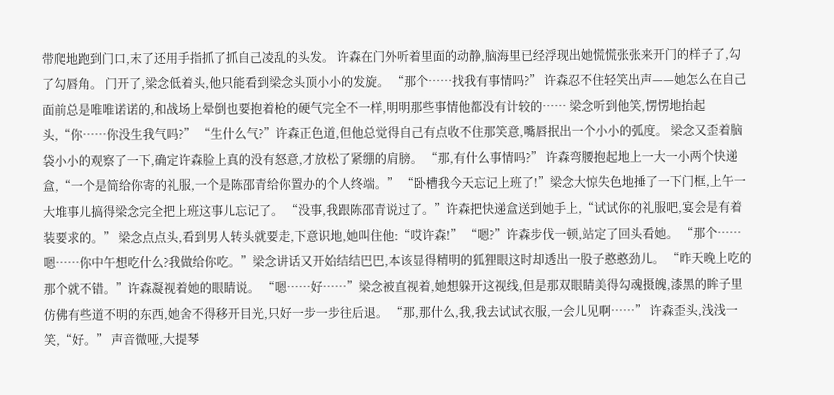带爬地跑到门口,末了还用手指抓了抓自己凌乱的头发。 许森在门外听着里面的动静,脑海里已经浮现出她慌慌张张来开门的样子了,勾了勾唇角。 门开了,梁念低着头,他只能看到梁念头顶小小的发旋。 “那个……找我有事情吗?” 许森忍不住轻笑出声——她怎么在自己面前总是唯唯诺诺的,和战场上晕倒也要抱着枪的硬气完全不一样,明明那些事情他都没有计较的…… 梁念听到他笑,愣愣地抬起头,“你……你没生我气吗?” “生什么气?”许森正色道,但他总觉得自己有点收不住那笑意,嘴唇抿出一个小小的弧度。 梁念又歪着脑袋小小的观察了一下,确定许森脸上真的没有怒意,才放松了紧绷的肩膀。 “那,有什么事情吗?” 许森弯腰抱起地上一大一小两个快递盒,“一个是简给你寄的礼服,一个是陈邵青给你置办的个人终端。” “卧槽我今天忘记上班了!”梁念大惊失色地捶了一下门框,上午一大堆事儿搞得梁念完全把上班这事儿忘记了。 “没事,我跟陈邵青说过了。”许森把快递盒送到她手上,“试试你的礼服吧,宴会是有着装要求的。” 梁念点点头,看到男人转头就要走,下意识地,她叫住他:“哎许森!” “嗯?”许森步伐一顿,站定了回头看她。 “那个……嗯……你中午想吃什么?我做给你吃。”梁念讲话又开始结结巴巴,本该显得精明的狐狸眼这时却透出一股子憨憨劲儿。 “昨天晚上吃的那个就不错。”许森凝视着她的眼睛说。 “嗯……好……”梁念被直视着,她想躲开这视线,但是那双眼睛美得勾魂摄魄,漆黑的眸子里仿佛有些道不明的东西,她舍不得移开目光,只好一步一步往后退。 “那,那什么,我,我去试试衣服,一会儿见啊……” 许森歪头,浅浅一笑,“好。” 声音微哑,大提琴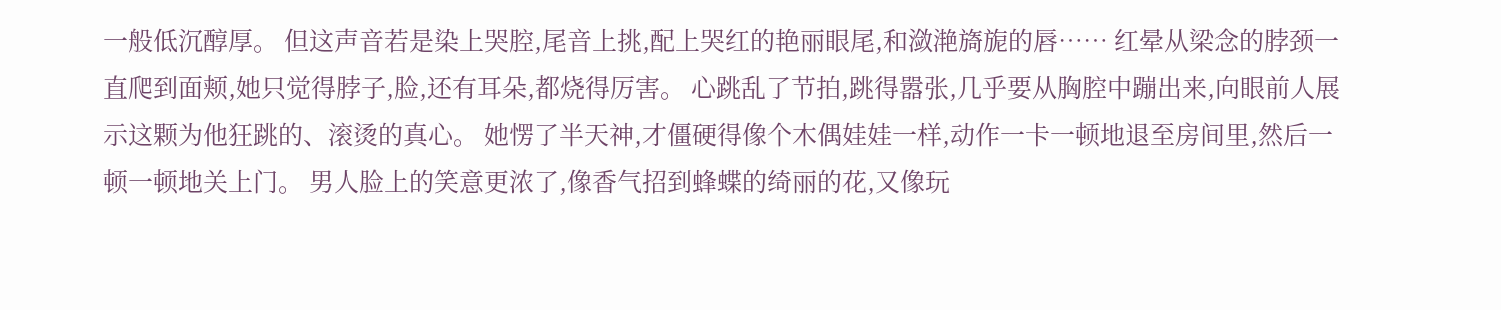一般低沉醇厚。 但这声音若是染上哭腔,尾音上挑,配上哭红的艳丽眼尾,和潋滟旖旎的唇…… 红晕从梁念的脖颈一直爬到面颊,她只觉得脖子,脸,还有耳朵,都烧得厉害。 心跳乱了节拍,跳得嚣张,几乎要从胸腔中蹦出来,向眼前人展示这颗为他狂跳的、滚烫的真心。 她愣了半天神,才僵硬得像个木偶娃娃一样,动作一卡一顿地退至房间里,然后一顿一顿地关上门。 男人脸上的笑意更浓了,像香气招到蜂蝶的绮丽的花,又像玩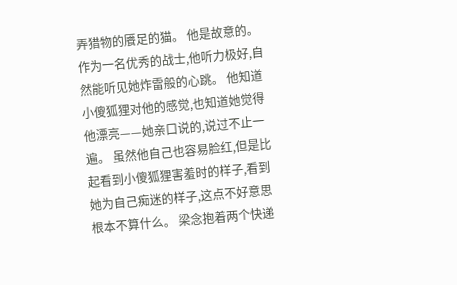弄猎物的餍足的猫。 他是故意的。 作为一名优秀的战士,他听力极好,自然能听见她炸雷般的心跳。 他知道小傻狐狸对他的感觉,也知道她觉得他漂亮——她亲口说的,说过不止一遍。 虽然他自己也容易脸红,但是比起看到小傻狐狸害羞时的样子,看到她为自己痴迷的样子,这点不好意思根本不算什么。 梁念抱着两个快递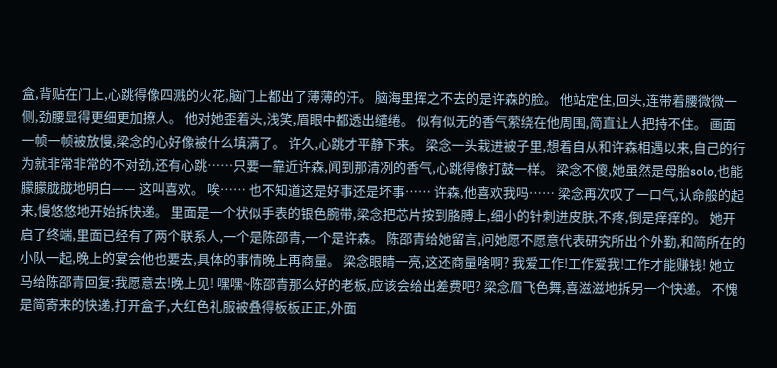盒,背贴在门上,心跳得像四溅的火花,脑门上都出了薄薄的汗。 脑海里挥之不去的是许森的脸。 他站定住,回头,连带着腰微微一侧,劲腰显得更细更加撩人。 他对她歪着头,浅笑,眉眼中都透出缱绻。 似有似无的香气萦绕在他周围,简直让人把持不住。 画面一帧一帧被放慢,梁念的心好像被什么填满了。 许久,心跳才平静下来。 梁念一头栽进被子里,想着自从和许森相遇以来,自己的行为就非常非常的不对劲,还有心跳……只要一靠近许森,闻到那清冽的香气,心跳得像打鼓一样。 梁念不傻,她虽然是母胎solo,也能朦朦胧胧地明白—— 这叫喜欢。 唉…… 也不知道这是好事还是坏事…… 许森,他喜欢我吗…… 梁念再次叹了一口气,认命般的起来,慢悠悠地开始拆快递。 里面是一个状似手表的银色腕带,梁念把芯片按到胳膊上,细小的针刺进皮肤,不疼,倒是痒痒的。 她开启了终端,里面已经有了两个联系人,一个是陈邵青,一个是许森。 陈邵青给她留言,问她愿不愿意代表研究所出个外勤,和简所在的小队一起,晚上的宴会他也要去,具体的事情晚上再商量。 梁念眼睛一亮,这还商量啥啊? 我爱工作!工作爱我!工作才能赚钱! 她立马给陈邵青回复:我愿意去!晚上见! 嘿嘿~陈邵青那么好的老板,应该会给出差费吧? 梁念眉飞色舞,喜滋滋地拆另一个快递。 不愧是简寄来的快递,打开盒子,大红色礼服被叠得板板正正,外面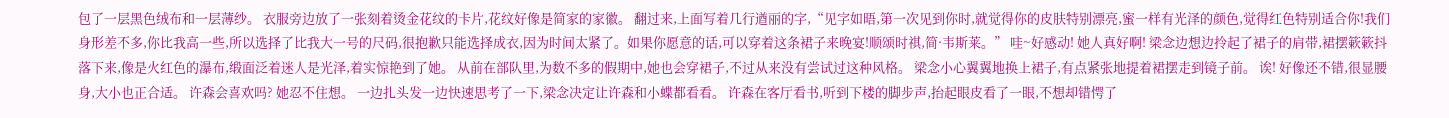包了一层黑色绒布和一层薄纱。 衣服旁边放了一张刻着烫金花纹的卡片,花纹好像是简家的家徽。 翻过来,上面写着几行遒丽的字,“见字如晤,第一次见到你时,就觉得你的皮肤特别漂亮,蜜一样有光泽的颜色,觉得红色特别适合你!我们身形差不多,你比我高一些,所以选择了比我大一号的尺码,很抱歉只能选择成衣,因为时间太紧了。如果你愿意的话,可以穿着这条裙子来晚宴!顺颂时祺,简·韦斯莱。” 哇~好感动! 她人真好啊! 梁念边想边拎起了裙子的肩带,裙摆簌簌抖落下来,像是火红色的瀑布,缎面泛着迷人是光泽,着实惊艳到了她。 从前在部队里,为数不多的假期中,她也会穿裙子,不过从来没有尝试过这种风格。 梁念小心翼翼地换上裙子,有点紧张地提着裙摆走到镜子前。 诶! 好像还不错,很显腰身,大小也正合适。 许森会喜欢吗? 她忍不住想。 一边扎头发一边快速思考了一下,梁念决定让许森和小蝶都看看。 许森在客厅看书,听到下楼的脚步声,抬起眼皮看了一眼,不想却错愕了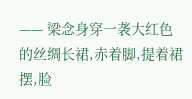—— 梁念身穿一袭大红色的丝绸长裙,赤着脚,提着裙摆,脸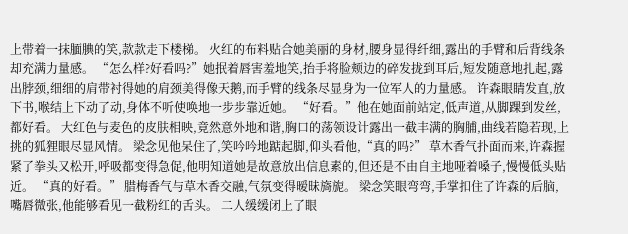上带着一抹腼腆的笑,款款走下楼梯。 火红的布料贴合她美丽的身材,腰身显得纤细,露出的手臂和后背线条却充满力量感。 “怎么样?好看吗?”她抿着唇害羞地笑,抬手将脸颊边的碎发拢到耳后,短发随意地扎起,露出脖颈,细细的肩带衬得她的肩颈美得像天鹅,而手臂的线条尽显身为一位军人的力量感。 许森眼睛发直,放下书,喉结上下动了动,身体不听使唤地一步步靠近她。 “好看。”他在她面前站定,低声道,从脚踝到发丝,都好看。 大红色与麦色的皮肤相映,竟然意外地和谐,胸口的荡领设计露出一截丰满的胸脯,曲线若隐若现,上挑的狐狸眼尽显风情。 梁念见他呆住了,笑吟吟地踮起脚,仰头看他,“真的吗?” 草木香气扑面而来,许森握紧了拳头又松开,呼吸都变得急促,他明知道她是故意放出信息素的,但还是不由自主地哑着嗓子,慢慢低头贴近。 “真的好看。” 腊梅香气与草木香交融,气氛变得暧昧旖旎。 梁念笑眼弯弯,手掌扣住了许森的后脑,嘴唇微张,他能够看见一截粉红的舌头。 二人缓缓闭上了眼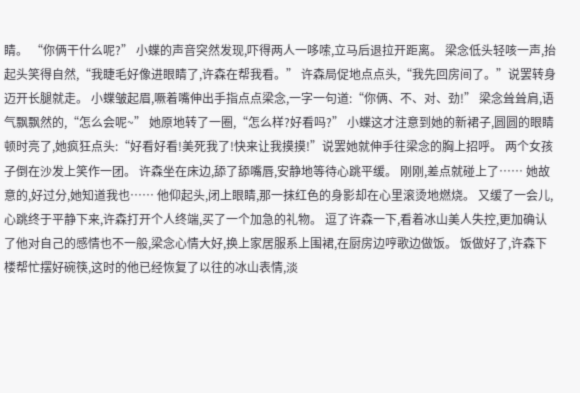睛。 “你俩干什么呢?” 小蝶的声音突然发现,吓得两人一哆嗦,立马后退拉开距离。 梁念低头轻咳一声,抬起头笑得自然,“我睫毛好像进眼睛了,许森在帮我看。” 许森局促地点点头,“我先回房间了。”说罢转身迈开长腿就走。 小蝶皱起眉,噘着嘴伸出手指点点梁念,一字一句道:“你俩、不、对、劲!” 梁念耸耸肩,语气飘飘然的,“怎么会呢~” 她原地转了一圈,“怎么样?好看吗?” 小蝶这才注意到她的新裙子,圆圆的眼睛顿时亮了,她疯狂点头:“好看好看!美死我了!快来让我摸摸!”说罢她就伸手往梁念的胸上招呼。 两个女孩子倒在沙发上笑作一团。 许森坐在床边,舔了舔嘴唇,安静地等待心跳平缓。 刚刚,差点就碰上了…… 她故意的,好过分,她知道我也…… 他仰起头,闭上眼睛,那一抹红色的身影却在心里滚烫地燃烧。 又缓了一会儿,心跳终于平静下来,许森打开个人终端,买了一个加急的礼物。 逗了许森一下,看着冰山美人失控,更加确认了他对自己的感情也不一般,梁念心情大好,换上家居服系上围裙,在厨房边哼歌边做饭。 饭做好了,许森下楼帮忙摆好碗筷,这时的他已经恢复了以往的冰山表情,淡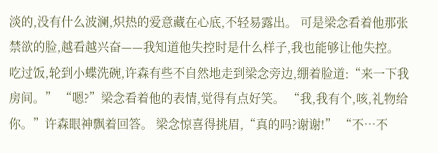淡的,没有什么波澜,炽热的爱意藏在心底,不轻易露出。 可是梁念看着他那张禁欲的脸,越看越兴奋——我知道他失控时是什么样子,我也能够让他失控。 吃过饭,轮到小蝶洗碗,许森有些不自然地走到梁念旁边,绷着脸道:“来一下我房间。” “嗯?”梁念看着他的表情,觉得有点好笑。 “我,我有个,咳,礼物给你。”许森眼神飘着回答。 梁念惊喜得挑眉,“真的吗?谢谢!” “不…不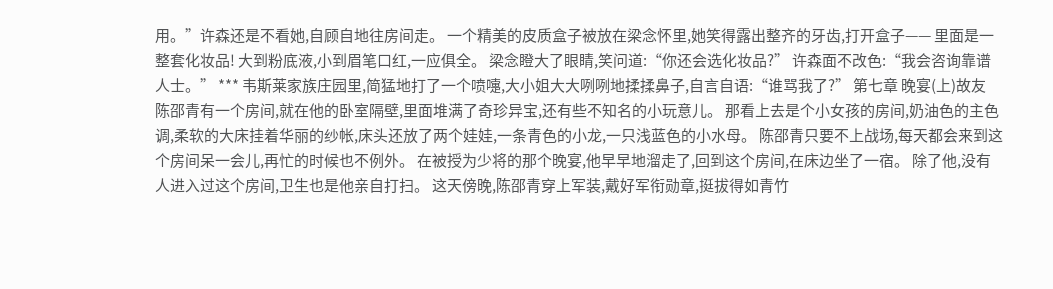用。”许森还是不看她,自顾自地往房间走。 一个精美的皮质盒子被放在梁念怀里,她笑得露出整齐的牙齿,打开盒子—— 里面是一整套化妆品! 大到粉底液,小到眉笔口红,一应俱全。 梁念瞪大了眼睛,笑问道:“你还会选化妆品?” 许森面不改色:“我会咨询靠谱人士。” *** 韦斯莱家族庄园里,简猛地打了一个喷嚏,大小姐大大咧咧地揉揉鼻子,自言自语:“谁骂我了?” 第七章 晚宴(上)故友 陈邵青有一个房间,就在他的卧室隔壁,里面堆满了奇珍异宝,还有些不知名的小玩意儿。 那看上去是个小女孩的房间,奶油色的主色调,柔软的大床挂着华丽的纱帐,床头还放了两个娃娃,一条青色的小龙,一只浅蓝色的小水母。 陈邵青只要不上战场,每天都会来到这个房间呆一会儿,再忙的时候也不例外。 在被授为少将的那个晚宴,他早早地溜走了,回到这个房间,在床边坐了一宿。 除了他,没有人进入过这个房间,卫生也是他亲自打扫。 这天傍晚,陈邵青穿上军装,戴好军衔勋章,挺拔得如青竹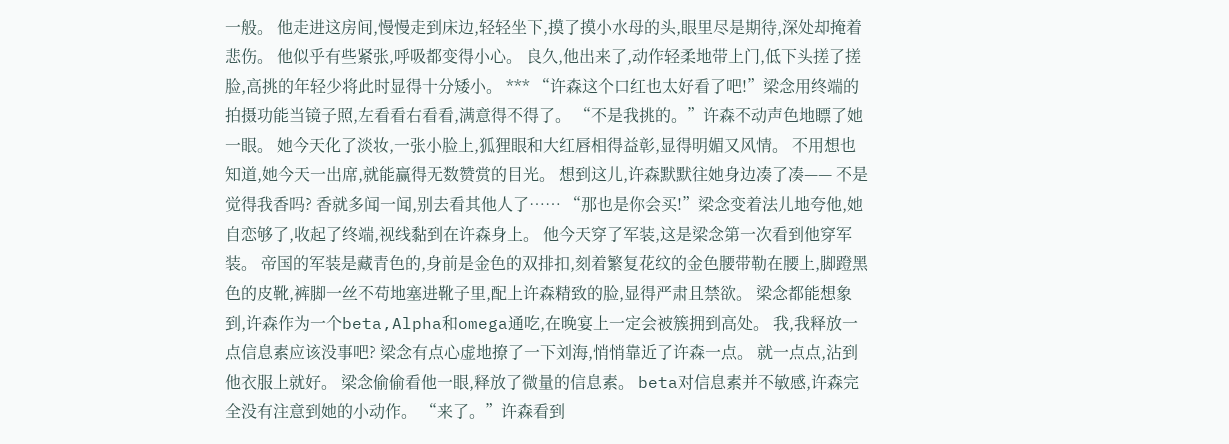一般。 他走进这房间,慢慢走到床边,轻轻坐下,摸了摸小水母的头,眼里尽是期待,深处却掩着悲伤。 他似乎有些紧张,呼吸都变得小心。 良久,他出来了,动作轻柔地带上门,低下头搓了搓脸,高挑的年轻少将此时显得十分矮小。 *** “许森这个口红也太好看了吧!”梁念用终端的拍摄功能当镜子照,左看看右看看,满意得不得了。 “不是我挑的。”许森不动声色地瞟了她一眼。 她今天化了淡妆,一张小脸上,狐狸眼和大红唇相得益彰,显得明媚又风情。 不用想也知道,她今天一出席,就能赢得无数赞赏的目光。 想到这儿,许森默默往她身边凑了凑—— 不是觉得我香吗? 香就多闻一闻,别去看其他人了…… “那也是你会买!”梁念变着法儿地夸他,她自恋够了,收起了终端,视线黏到在许森身上。 他今天穿了军装,这是梁念第一次看到他穿军装。 帝国的军装是藏青色的,身前是金色的双排扣,刻着繁复花纹的金色腰带勒在腰上,脚蹬黑色的皮靴,裤脚一丝不苟地塞进靴子里,配上许森精致的脸,显得严肃且禁欲。 梁念都能想象到,许森作为一个beta,Alpha和omega通吃,在晚宴上一定会被簇拥到高处。 我,我释放一点信息素应该没事吧? 梁念有点心虚地撩了一下刘海,悄悄靠近了许森一点。 就一点点,沾到他衣服上就好。 梁念偷偷看他一眼,释放了微量的信息素。 beta对信息素并不敏感,许森完全没有注意到她的小动作。 “来了。”许森看到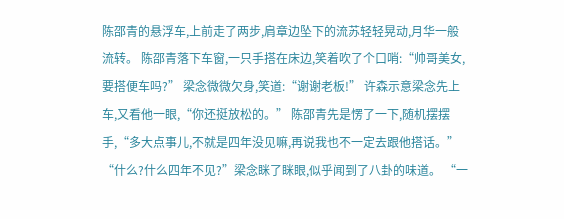陈邵青的悬浮车,上前走了两步,肩章边坠下的流苏轻轻晃动,月华一般流转。 陈邵青落下车窗,一只手搭在床边,笑着吹了个口哨:“帅哥美女,要搭便车吗?” 梁念微微欠身,笑道:“谢谢老板!” 许森示意梁念先上车,又看他一眼,“你还挺放松的。” 陈邵青先是愣了一下,随机摆摆手,“多大点事儿,不就是四年没见嘛,再说我也不一定去跟他搭话。” “什么?什么四年不见?”梁念眯了眯眼,似乎闻到了八卦的味道。 “一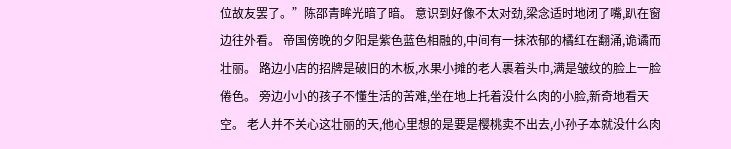位故友罢了。”陈邵青眸光暗了暗。 意识到好像不太对劲,梁念适时地闭了嘴,趴在窗边往外看。 帝国傍晚的夕阳是紫色蓝色相融的,中间有一抹浓郁的橘红在翻涌,诡谲而壮丽。 路边小店的招牌是破旧的木板,水果小摊的老人裹着头巾,满是皱纹的脸上一脸倦色。 旁边小小的孩子不懂生活的苦难,坐在地上托着没什么肉的小脸,新奇地看天空。 老人并不关心这壮丽的天,他心里想的是要是樱桃卖不出去,小孙子本就没什么肉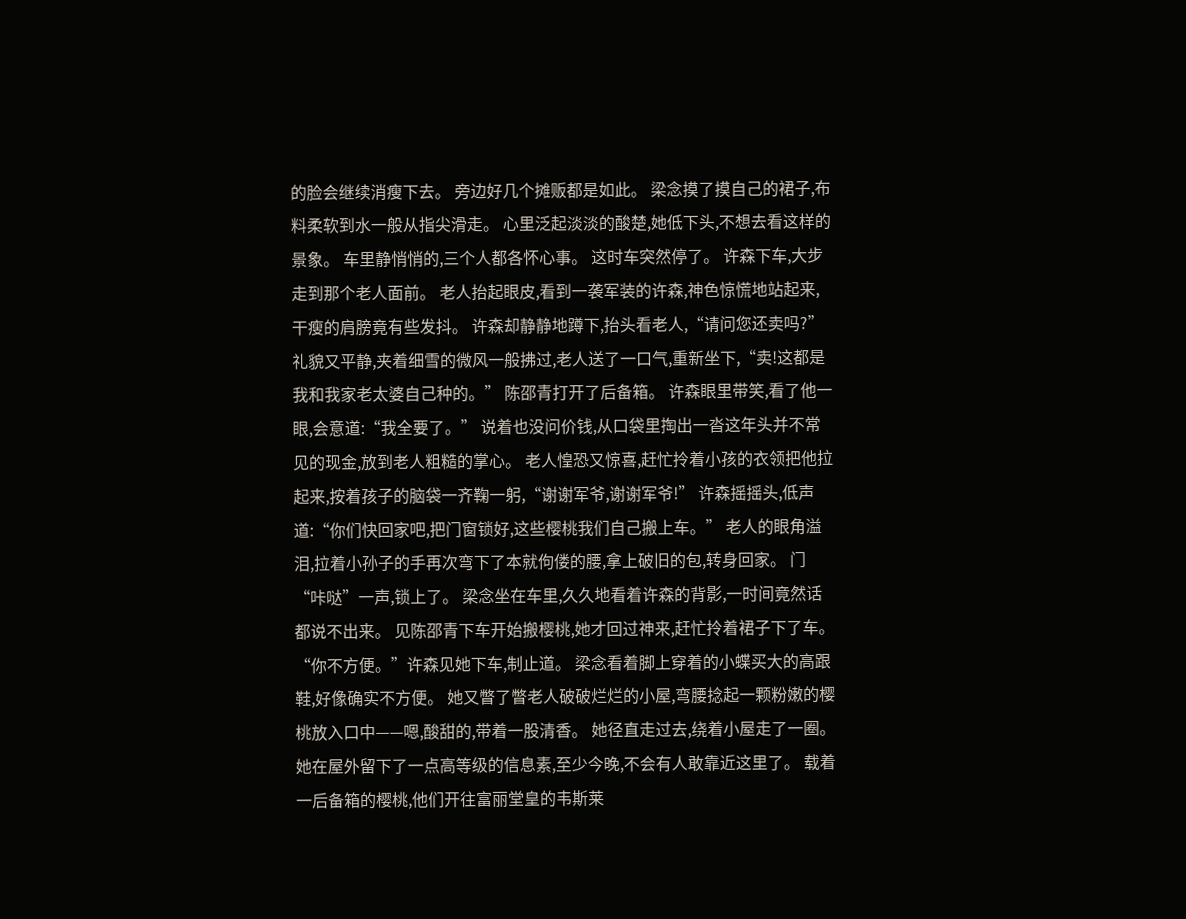的脸会继续消瘦下去。 旁边好几个摊贩都是如此。 梁念摸了摸自己的裙子,布料柔软到水一般从指尖滑走。 心里泛起淡淡的酸楚,她低下头,不想去看这样的景象。 车里静悄悄的,三个人都各怀心事。 这时车突然停了。 许森下车,大步走到那个老人面前。 老人抬起眼皮,看到一袭军装的许森,神色惊慌地站起来,干瘦的肩膀竟有些发抖。 许森却静静地蹲下,抬头看老人,“请问您还卖吗?” 礼貌又平静,夹着细雪的微风一般拂过,老人送了一口气,重新坐下,“卖!这都是我和我家老太婆自己种的。” 陈邵青打开了后备箱。 许森眼里带笑,看了他一眼,会意道:“我全要了。” 说着也没问价钱,从口袋里掏出一沓这年头并不常见的现金,放到老人粗糙的掌心。 老人惶恐又惊喜,赶忙拎着小孩的衣领把他拉起来,按着孩子的脑袋一齐鞠一躬,“谢谢军爷,谢谢军爷!” 许森摇摇头,低声道:“你们快回家吧,把门窗锁好,这些樱桃我们自己搬上车。” 老人的眼角溢泪,拉着小孙子的手再次弯下了本就佝偻的腰,拿上破旧的包,转身回家。 门“咔哒”一声,锁上了。 梁念坐在车里,久久地看着许森的背影,一时间竟然话都说不出来。 见陈邵青下车开始搬樱桃,她才回过神来,赶忙拎着裙子下了车。 “你不方便。”许森见她下车,制止道。 梁念看着脚上穿着的小蝶买大的高跟鞋,好像确实不方便。 她又瞥了瞥老人破破烂烂的小屋,弯腰捻起一颗粉嫩的樱桃放入口中——嗯,酸甜的,带着一股清香。 她径直走过去,绕着小屋走了一圈。 她在屋外留下了一点高等级的信息素,至少今晚,不会有人敢靠近这里了。 载着一后备箱的樱桃,他们开往富丽堂皇的韦斯莱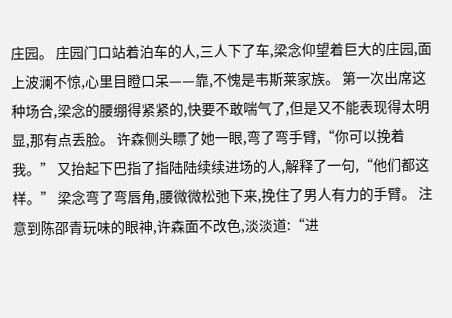庄园。 庄园门口站着泊车的人,三人下了车,梁念仰望着巨大的庄园,面上波澜不惊,心里目瞪口呆——靠,不愧是韦斯莱家族。 第一次出席这种场合,梁念的腰绷得紧紧的,快要不敢喘气了,但是又不能表现得太明显,那有点丢脸。 许森侧头瞟了她一眼,弯了弯手臂,“你可以挽着我。” 又抬起下巴指了指陆陆续续进场的人,解释了一句,“他们都这样。” 梁念弯了弯唇角,腰微微松弛下来,挽住了男人有力的手臂。 注意到陈邵青玩味的眼神,许森面不改色,淡淡道:“进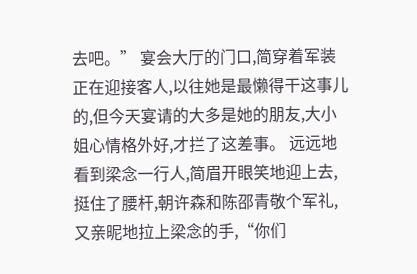去吧。” 宴会大厅的门口,简穿着军装正在迎接客人,以往她是最懒得干这事儿的,但今天宴请的大多是她的朋友,大小姐心情格外好,才拦了这差事。 远远地看到梁念一行人,简眉开眼笑地迎上去,挺住了腰杆,朝许森和陈邵青敬个军礼,又亲昵地拉上梁念的手,“你们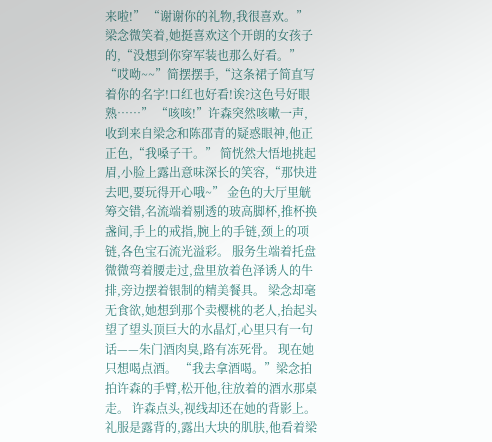来啦!” “谢谢你的礼物,我很喜欢。”梁念微笑着,她挺喜欢这个开朗的女孩子的,“没想到你穿军装也那么好看。” “哎呦~~”简摆摆手,“这条裙子简直写着你的名字!口红也好看!诶?这色号好眼熟……” “咳咳!”许森突然咳嗽一声,收到来自梁念和陈邵青的疑惑眼神,他正正色,“我嗓子干。” 简恍然大悟地挑起眉,小脸上露出意味深长的笑容,“那快进去吧,要玩得开心哦~” 金色的大厅里觥筹交错,名流端着剔透的玻高脚杯,推杯换盏间,手上的戒指,腕上的手链,颈上的项链,各色宝石流光溢彩。 服务生端着托盘微微弯着腰走过,盘里放着色泽诱人的牛排,旁边摆着银制的精美餐具。 梁念却毫无食欲,她想到那个卖樱桃的老人,抬起头望了望头顶巨大的水晶灯,心里只有一句话——朱门酒肉臭,路有冻死骨。 现在她只想喝点酒。 “我去拿酒喝。”梁念拍拍许森的手臂,松开他,往放着的酒水那桌走。 许森点头,视线却还在她的背影上。 礼服是露背的,露出大块的肌肤,他看着梁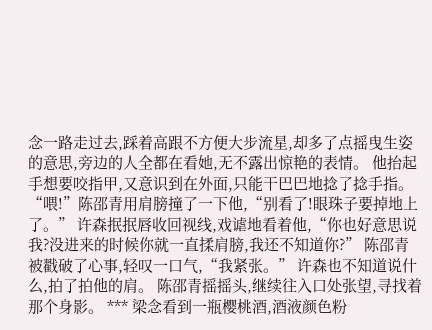念一路走过去,踩着高跟不方便大步流星,却多了点摇曳生姿的意思,旁边的人全都在看她,无不露出惊艳的表情。 他抬起手想要咬指甲,又意识到在外面,只能干巴巴地捻了捻手指。 “喂!”陈邵青用肩膀撞了一下他,“别看了!眼珠子要掉地上了。” 许森抿抿唇收回视线,戏谑地看着他,“你也好意思说我?没进来的时候你就一直揉肩膀,我还不知道你?” 陈邵青被戳破了心事,轻叹一口气,“我紧张。” 许森也不知道说什么,拍了拍他的肩。 陈邵青摇摇头,继续往入口处张望,寻找着那个身影。 *** 梁念看到一瓶樱桃酒,酒液颜色粉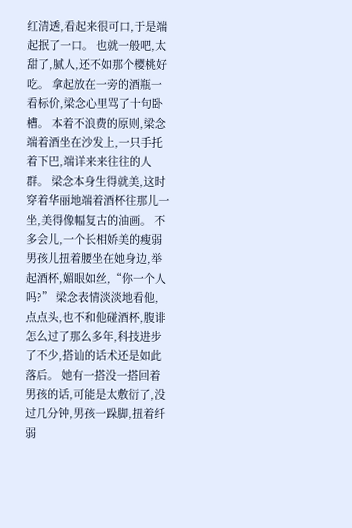红清透,看起来很可口,于是端起抿了一口。 也就一般吧,太甜了,腻人,还不如那个樱桃好吃。 拿起放在一旁的酒瓶一看标价,梁念心里骂了十句卧槽。 本着不浪费的原则,梁念端着酒坐在沙发上,一只手托着下巴,端详来来往往的人群。 梁念本身生得就美,这时穿着华丽地端着酒杯往那儿一坐,美得像幅复古的油画。 不多会儿,一个长相娇美的瘦弱男孩儿扭着腰坐在她身边,举起酒杯,媚眼如丝,“你一个人吗?” 梁念表情淡淡地看他,点点头,也不和他碰酒杯,腹诽怎么过了那么多年,科技进步了不少,搭讪的话术还是如此落后。 她有一搭没一搭回着男孩的话,可能是太敷衍了,没过几分钟,男孩一跺脚,扭着纤弱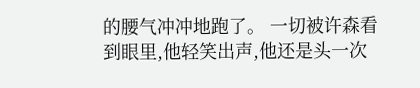的腰气冲冲地跑了。 一切被许森看到眼里,他轻笑出声,他还是头一次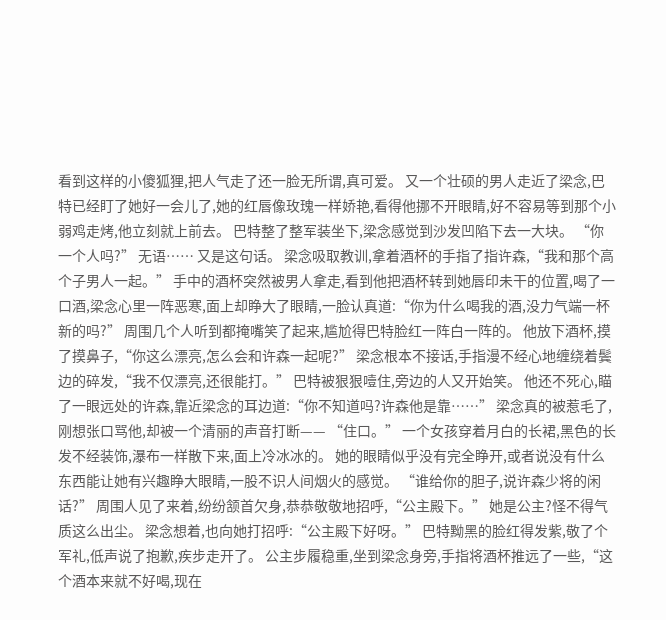看到这样的小傻狐狸,把人气走了还一脸无所谓,真可爱。 又一个壮硕的男人走近了梁念,巴特已经盯了她好一会儿了,她的红唇像玫瑰一样娇艳,看得他挪不开眼睛,好不容易等到那个小弱鸡走烤,他立刻就上前去。 巴特整了整军装坐下,梁念感觉到沙发凹陷下去一大块。 “你一个人吗?” 无语…… 又是这句话。 梁念吸取教训,拿着酒杯的手指了指许森,“我和那个高个子男人一起。” 手中的酒杯突然被男人拿走,看到他把酒杯转到她唇印未干的位置,喝了一口酒,梁念心里一阵恶寒,面上却睁大了眼睛,一脸认真道:“你为什么喝我的酒,没力气端一杯新的吗?” 周围几个人听到都掩嘴笑了起来,尴尬得巴特脸红一阵白一阵的。 他放下酒杯,摸了摸鼻子,“你这么漂亮,怎么会和许森一起呢?” 梁念根本不接话,手指漫不经心地缠绕着鬓边的碎发,“我不仅漂亮,还很能打。” 巴特被狠狠噎住,旁边的人又开始笑。 他还不死心,瞄了一眼远处的许森,靠近梁念的耳边道:“你不知道吗?许森他是靠……” 梁念真的被惹毛了,刚想张口骂他,却被一个清丽的声音打断—— “住口。” 一个女孩穿着月白的长裙,黑色的长发不经装饰,瀑布一样散下来,面上冷冰冰的。 她的眼睛似乎没有完全睁开,或者说没有什么东西能让她有兴趣睁大眼睛,一股不识人间烟火的感觉。 “谁给你的胆子,说许森少将的闲话?” 周围人见了来着,纷纷颔首欠身,恭恭敬敬地招呼,“公主殿下。” 她是公主?怪不得气质这么出尘。 梁念想着,也向她打招呼:“公主殿下好呀。” 巴特黝黑的脸红得发紫,敬了个军礼,低声说了抱歉,疾步走开了。 公主步履稳重,坐到梁念身旁,手指将酒杯推远了一些,“这个酒本来就不好喝,现在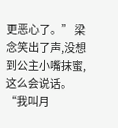更恶心了。” 梁念笑出了声,没想到公主小嘴抹蜜,这么会说话。 “我叫月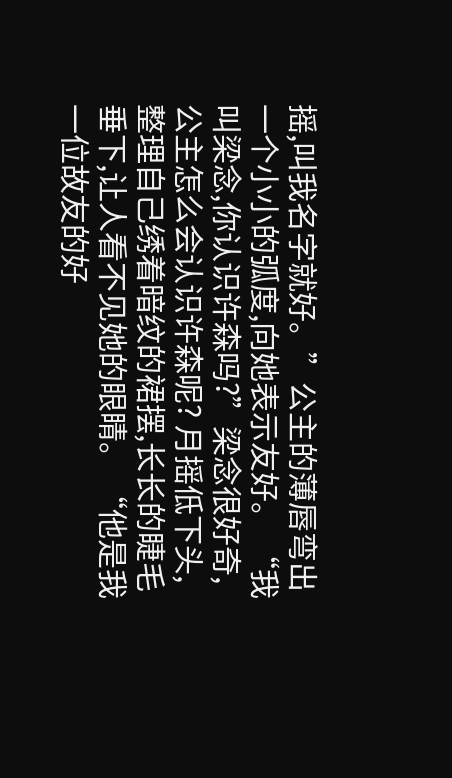摇,叫我名字就好。”公主的薄唇弯出一个小小的弧度,向她表示友好。 “我叫梁念,你认识许森吗?”梁念很好奇,公主怎么会认识许森呢? 月摇低下头,整理自己绣着暗纹的裙摆,长长的睫毛垂下,让人看不见她的眼睛。 “他是我一位故友的好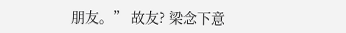朋友。” 故友? 梁念下意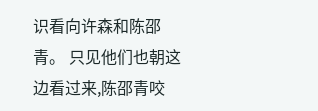识看向许森和陈邵青。 只见他们也朝这边看过来,陈邵青咬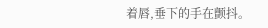着唇,垂下的手在颤抖。